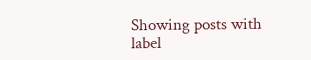Showing posts with label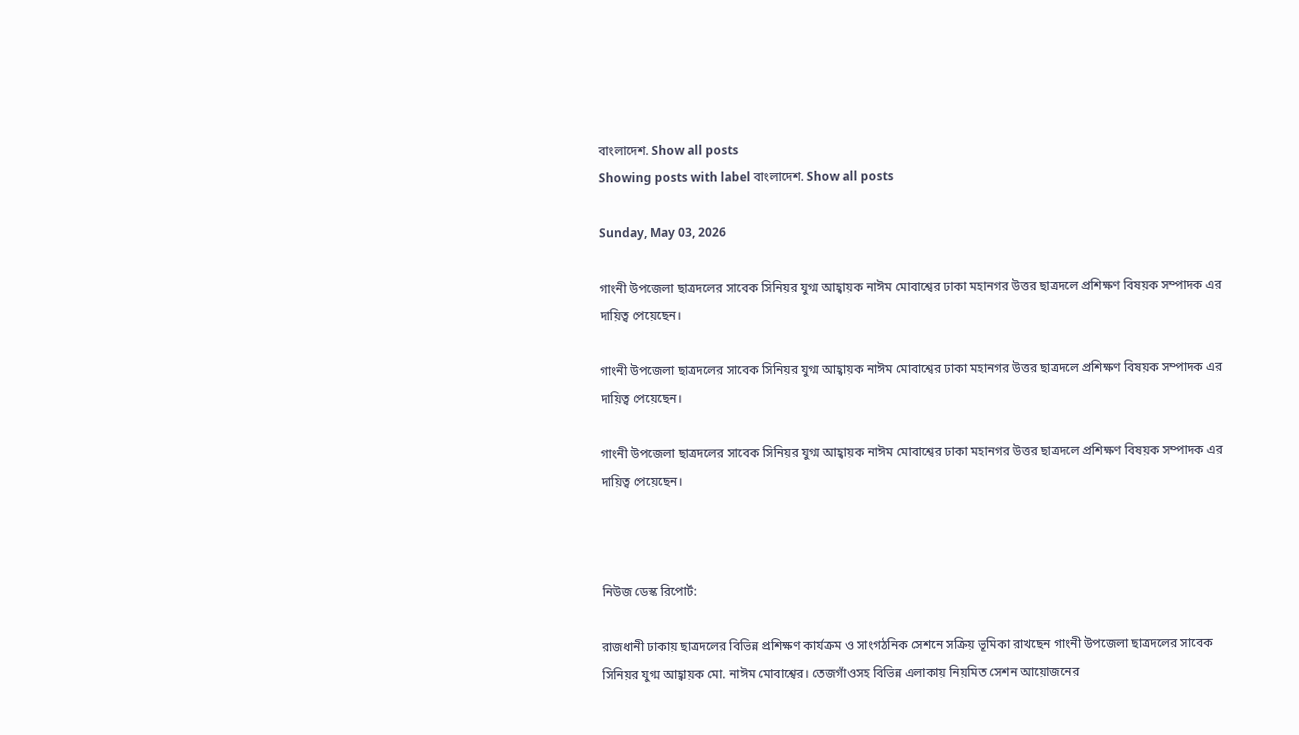বাংলাদেশ. Show all posts
Showing posts with label বাংলাদেশ. Show all posts

Sunday, May 03, 2026

গাংনী উপজেলা ছাত্রদলের সাবেক সিনিয়র যুগ্ম আহ্বায়ক নাঈম মোবাশ্বের ঢাকা মহানগর উত্তর ছাত্রদলে প্রশিক্ষণ বিষয়ক সম্পাদক এর দায়িত্ব পেয়েছেন।

গাংনী উপজেলা ছাত্রদলের সাবেক সিনিয়র যুগ্ম আহ্বায়ক নাঈম মোবাশ্বের ঢাকা মহানগর উত্তর ছাত্রদলে প্রশিক্ষণ বিষয়ক সম্পাদক এর দায়িত্ব পেয়েছেন।

গাংনী উপজেলা ছাত্রদলের সাবেক সিনিয়র যুগ্ম আহ্বায়ক নাঈম মোবাশ্বের ঢাকা মহানগর উত্তর ছাত্রদলে প্রশিক্ষণ বিষয়ক সম্পাদক এর দায়িত্ব পেয়েছেন।



নিউজ ডেস্ক রিপোর্ট:

রাজধানী ঢাকায় ছাত্রদলের বিভিন্ন প্রশিক্ষণ কার্যক্রম ও সাংগঠনিক সেশনে সক্রিয় ভূমিকা রাখছেন গাংনী উপজেলা ছাত্রদলের সাবেক সিনিয়র যুগ্ম আহ্বায়ক মো. নাঈম মোবাশ্বের। তেজগাঁওসহ বিভিন্ন এলাকায় নিয়মিত সেশন আয়োজনের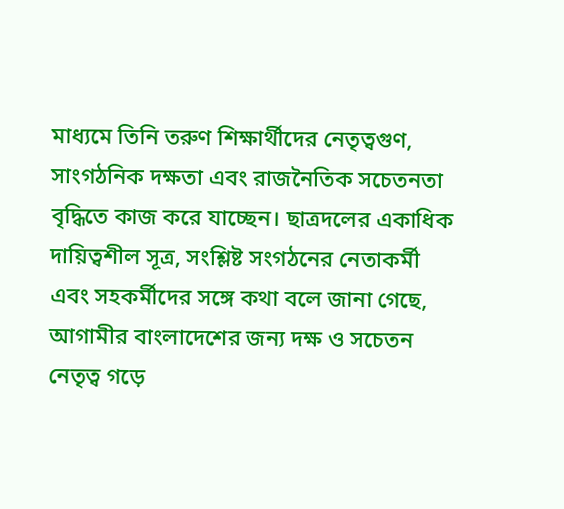মাধ্যমে তিনি তরুণ শিক্ষার্থীদের নেতৃত্বগুণ, সাংগঠনিক দক্ষতা এবং রাজনৈতিক সচেতনতা বৃদ্ধিতে কাজ করে যাচ্ছেন। ছাত্রদলের একাধিক দায়িত্বশীল সূত্র, সংশ্লিষ্ট সংগঠনের নেতাকর্মী এবং সহকর্মীদের সঙ্গে কথা বলে জানা গেছে, আগামীর বাংলাদেশের জন্য দক্ষ ও সচেতন নেতৃত্ব গড়ে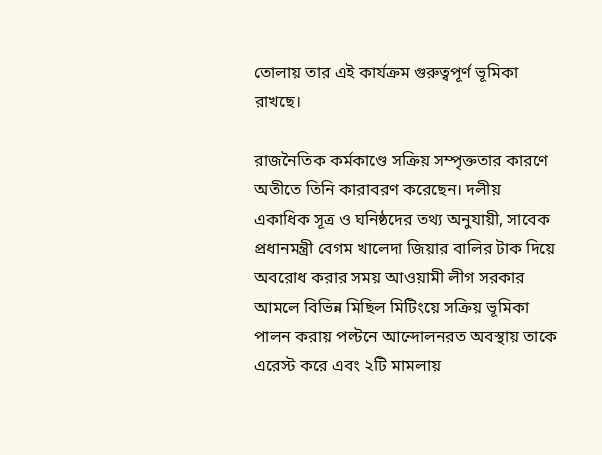তোলায় তার এই কার্যক্রম গুরুত্বপূর্ণ ভূমিকা রাখছে।

রাজনৈতিক কর্মকাণ্ডে সক্রিয় সম্পৃক্ততার কারণে অতীতে তিনি কারাবরণ করেছেন। দলীয় একাধিক সূত্র ও ঘনিষ্ঠদের তথ্য অনুযায়ী, সাবেক প্রধানমন্ত্রী বেগম খালেদা জিয়ার বালির টাক দিয়ে অবরোধ করার সময় আওয়ামী লীগ সরকার আমলে বিভিন্ন মিছিল মিটিংয়ে সক্রিয় ভূমিকা পালন করায় পল্টনে আন্দোলনরত অবস্থায় তাকে এরেস্ট করে এবং ২টি মামলায়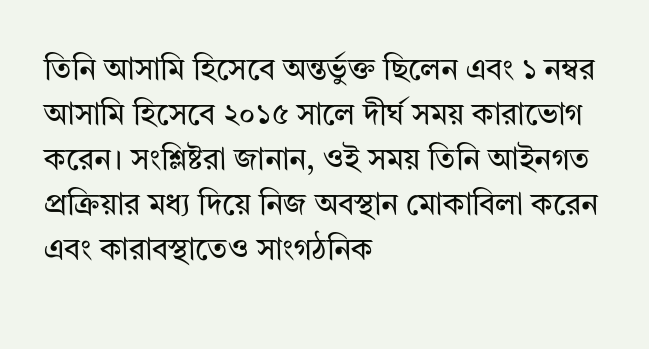তিনি আসামি হিসেবে অন্তর্ভুক্ত ছিলেন এবং ১ নম্বর আসামি হিসেবে ২০১৫ সালে দীর্ঘ সময় কারাভোগ করেন। সংশ্লিষ্টরা জানান, ওই সময় তিনি আইনগত প্রক্রিয়ার মধ্য দিয়ে নিজ অবস্থান মোকাবিলা করেন এবং কারাবস্থাতেও সাংগঠনিক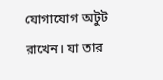যোগাযোগ অটুট রাখেন। যা তার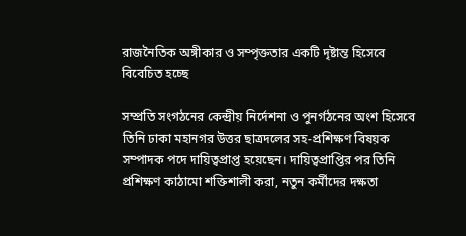রাজনৈতিক অঙ্গীকার ও সম্পৃক্ততার একটি দৃষ্টান্ত হিসেবে বিবেচিত হচ্ছে

সম্প্রতি সংগঠনের কেন্দ্রীয় নির্দেশনা ও পুনর্গঠনের অংশ হিসেবে তিনি ঢাকা মহানগর উত্তর ছাত্রদলের সহ-প্রশিক্ষণ বিষয়ক সম্পাদক পদে দায়িত্বপ্রাপ্ত হয়েছেন। দায়িত্বপ্রাপ্তির পর তিনি প্রশিক্ষণ কাঠামো শক্তিশালী করা, নতুন কর্মীদের দক্ষতা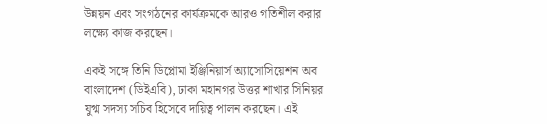উন্নয়ন এবং সংগঠনের কার্যক্রমকে আরও গতিশীল করার লক্ষ্যে কাজ করছেন।

একই সঙ্গে তিনি ডিপ্লোমা ইঞ্জিনিয়ার্স অ্যাসোসিয়েশন অব বাংলাদেশ (ডিইএবি), ঢাকা মহানগর উত্তর শাখার সিনিয়র যুগ্ম সদস্য সচিব হিসেবে দায়িত্ব পালন করছেন। এই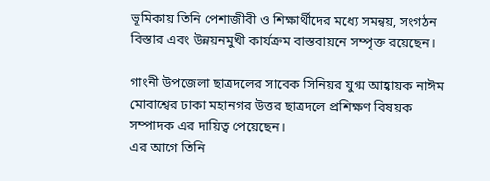ভূমিকায় তিনি পেশাজীবী ও শিক্ষার্থীদের মধ্যে সমন্বয়, সংগঠন বিস্তার এবং উন্নয়নমুখী কার্যক্রম বাস্তবায়নে সম্পৃক্ত রয়েছেন।

গাংনী উপজেলা ছাত্রদলের সাবেক সিনিয়র যুগ্ম আহ্বায়ক নাঈম মোবাশ্বের ঢাকা মহানগর উত্তর ছাত্রদলে প্রশিক্ষণ বিষয়ক সম্পাদক এর দায়িত্ব পেয়েছেন।
এর আগে তিনি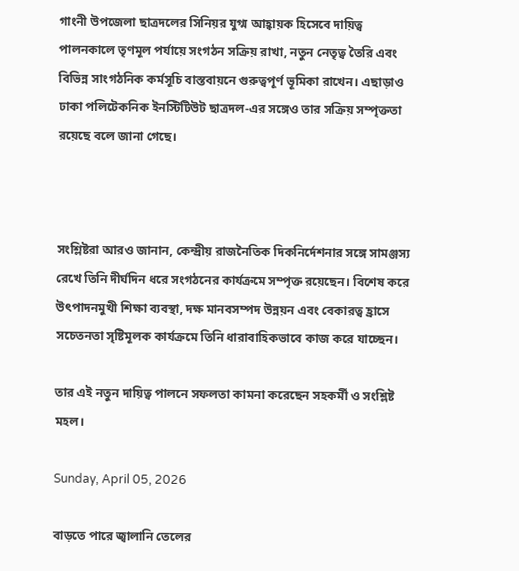গাংনী উপজেলা ছাত্রদলের সিনিয়র যুগ্ম আহ্বায়ক হিসেবে দায়িত্ব পালনকালে তৃণমূল পর্যায়ে সংগঠন সক্রিয় রাখা, নতুন নেতৃত্ব তৈরি এবং বিভিন্ন সাংগঠনিক কর্মসূচি বাস্তবায়নে গুরুত্বপূর্ণ ভূমিকা রাখেন। এছাড়াও ঢাকা পলিটেকনিক ইনস্টিটিউট ছাত্রদল-এর সঙ্গেও তার সক্রিয় সম্পৃক্ততা রয়েছে বলে জানা গেছে।



সংশ্লিষ্টরা আরও জানান, কেন্দ্রীয় রাজনৈতিক দিকনির্দেশনার সঙ্গে সামঞ্জস্য রেখে তিনি দীর্ঘদিন ধরে সংগঠনের কার্যক্রমে সম্পৃক্ত রয়েছেন। বিশেষ করে উৎপাদনমুখী শিক্ষা ব্যবস্থা, দক্ষ মানবসম্পদ উন্নয়ন এবং বেকারত্ব হ্রাসে সচেতনতা সৃষ্টিমূলক কার্যক্রমে তিনি ধারাবাহিকভাবে কাজ করে যাচ্ছেন।

তার এই নতুন দায়িত্ব পালনে সফলতা কামনা করেছেন সহকর্মী ও সংশ্লিষ্ট মহল।

Sunday, April 05, 2026

বাড়তে পারে জ্বালানি তেলের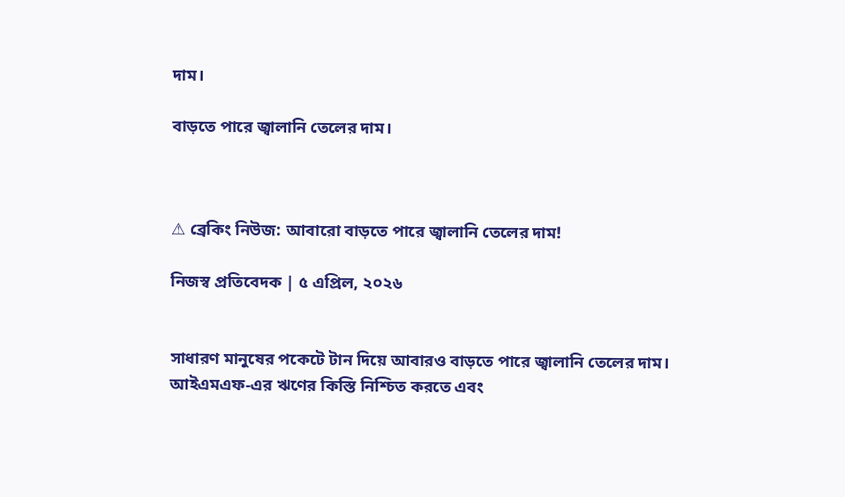দাম।

বাড়তে পারে জ্বালানি তেলের দাম।



⚠ ব্রেকিং নিউজ: আবারো বাড়তে পারে জ্বালানি তেলের দাম!

নিজস্ব প্রতিবেদক | ৫ এপ্রিল, ২০২৬


সাধারণ মানুষের পকেটে টান দিয়ে আবারও বাড়তে পারে জ্বালানি তেলের দাম। আইএমএফ-এর ঋণের কিস্তি নিশ্চিত করতে এবং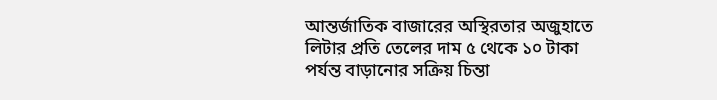আন্তর্জাতিক বাজারের অস্থিরতার অজুহাতে লিটার প্রতি তেলের দাম ৫ থেকে ১০ টাকা পর্যন্ত বাড়ানোর সক্রিয় চিন্তা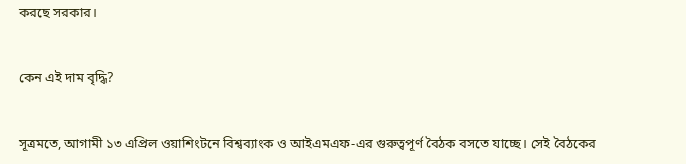করছে সরকার।


কেন এই দাম বৃদ্ধি?


সূত্রমতে, আগামী ১৩ এপ্রিল ওয়াশিংটনে বিশ্বব্যাংক ও আইএমএফ-এর গুরুত্বপূর্ণ বৈঠক বসতে যাচ্ছে। সেই বৈঠকের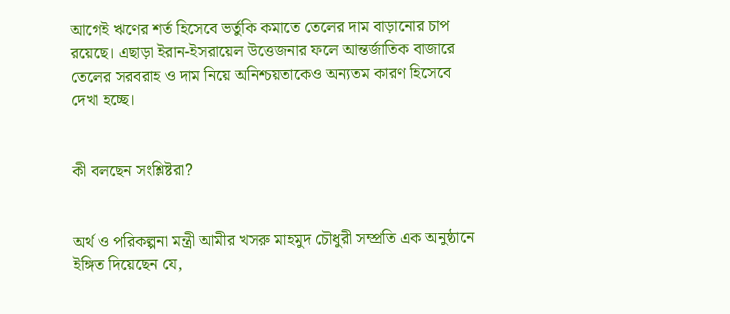আগেই ঋণের শর্ত হিসেবে ভর্তুকি কমাতে তেলের দাম বাড়ানোর চাপ রয়েছে। এছাড়া ইরান-ইসরায়েল উত্তেজনার ফলে আন্তর্জাতিক বাজারে তেলের সরবরাহ ও দাম নিয়ে অনিশ্চয়তাকেও অন্যতম কারণ হিসেবে দেখা হচ্ছে।


কী বলছেন সংশ্লিষ্টরা?


অর্থ ও পরিকল্পনা মন্ত্রী আমীর খসরু মাহমুদ চৌধুরী সম্প্রতি এক অনুষ্ঠানে ইঙ্গিত দিয়েছেন যে,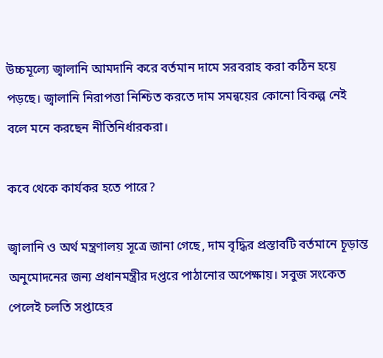উচ্চমূল্যে জ্বালানি আমদানি করে বর্তমান দামে সরবরাহ করা কঠিন হয়ে পড়ছে। জ্বালানি নিরাপত্তা নিশ্চিত করতে দাম সমন্বয়ের কোনো বিকল্প নেই বলে মনে করছেন নীতিনির্ধারকরা।

কবে থেকে কার্যকর হতে পারে?

জ্বালানি ও অর্থ মন্ত্রণালয় সূত্রে জানা গেছে, দাম বৃদ্ধির প্রস্তাবটি বর্তমানে চূড়ান্ত অনুমোদনের জন্য প্রধানমন্ত্রীর দপ্তরে পাঠানোর অপেক্ষায়। সবুজ সংকেত পেলেই চলতি সপ্তাহের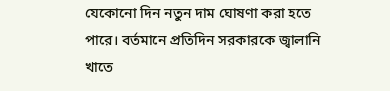যেকোনো দিন নতুন দাম ঘোষণা করা হতে পারে। বর্তমানে প্রতিদিন সরকারকে জ্বালানি খাতে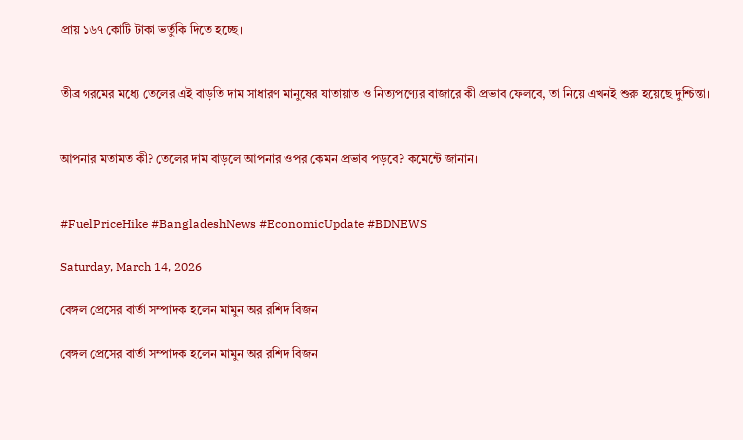প্রায় ১৬৭ কোটি টাকা ভর্তুকি দিতে হচ্ছে।


তীব্র গরমের মধ্যে তেলের এই বাড়তি দাম সাধারণ মানুষের যাতায়াত ও নিত্যপণ্যের বাজারে কী প্রভাব ফেলবে, তা নিয়ে এখনই শুরু হয়েছে দুশ্চিন্তা।


আপনার মতামত কী? তেলের দাম বাড়লে আপনার ওপর কেমন প্রভাব পড়বে? কমেন্টে জানান।


#FuelPriceHike #BangladeshNews #EconomicUpdate #BDNEWS

Saturday, March 14, 2026

বেঙ্গল প্রেসের বার্তা সম্পাদক হলেন মামুন অর রশিদ বিজন

বেঙ্গল প্রেসের বার্তা সম্পাদক হলেন মামুন অর রশিদ বিজন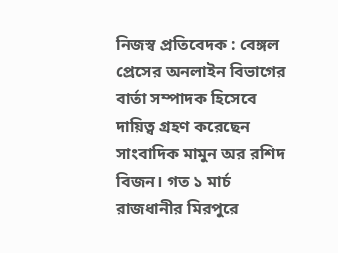নিজস্ব প্রতিবেদক : বেঙ্গল প্রেসের অনলাইন বিভাগের বার্তা সম্পাদক হিসেবে দায়িত্ব গ্রহণ করেছেন সাংবাদিক মামুন অর রশিদ বিজন। গত ১ মার্চ রাজধানীর মিরপুরে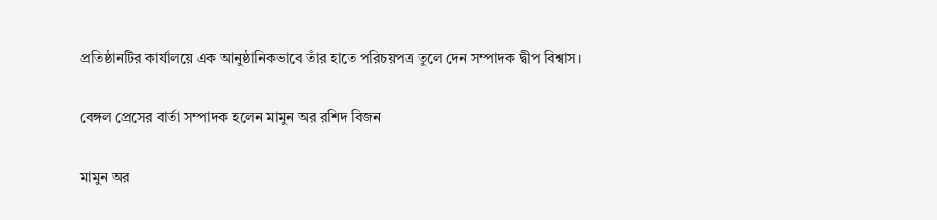প্রতিষ্ঠানটির কার্যালয়ে এক আনুষ্ঠানিকভাবে তাঁর হাতে পরিচয়পত্র তুলে দেন সম্পাদক দ্বীপ বিশ্বাস।

বেঙ্গল প্রেসের বার্তা সম্পাদক হলেন মামুন অর রশিদ বিজন

মামুন অর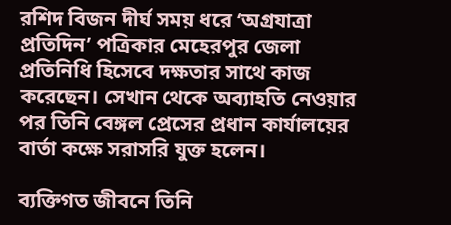রশিদ বিজন দীর্ঘ সময় ধরে ‘অগ্রযাত্রা প্রতিদিন’ পত্রিকার মেহেরপুর জেলা প্রতিনিধি হিসেবে দক্ষতার সাথে কাজ করেছেন। সেখান থেকে অব্যাহতি নেওয়ার পর তিনি বেঙ্গল প্রেসের প্রধান কার্যালয়ের বার্তা কক্ষে সরাসরি যুক্ত হলেন।

ব্যক্তিগত জীবনে তিনি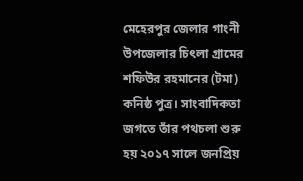মেহেরপুর জেলার গাংনী উপজেলার চিৎলা গ্রামের শফিউর রহমানের (টমা) কনিষ্ঠ পুত্র। সাংবাদিকতা জগতে তাঁর পথচলা শুরু হয় ২০১৭ সালে জনপ্রিয়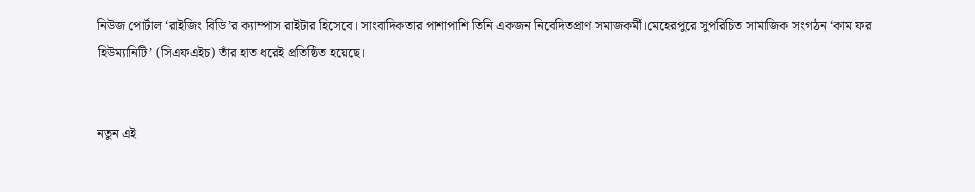নিউজ পোর্টাল ‘রাইজিং বিডি’র ক্যাম্পাস রাইটার হিসেবে। সাংবাদিকতার পাশাপাশি তিনি একজন নিবেদিতপ্রাণ সমাজকর্মী।মেহেরপুরে সুপরিচিত সামাজিক সংগঠন ‘কাম ফর হিউম্যানিটি’ (সিএফএইচ) তাঁর হাত ধরেই প্রতিষ্ঠিত হয়েছে।


নতুন এই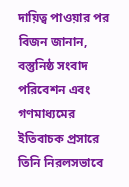দায়িত্ব পাওয়ার পর বিজন জানান, বস্তুনিষ্ঠ সংবাদ পরিবেশন এবং গণমাধ্যমের ইতিবাচক প্রসারে তিনি নিরলসভাবে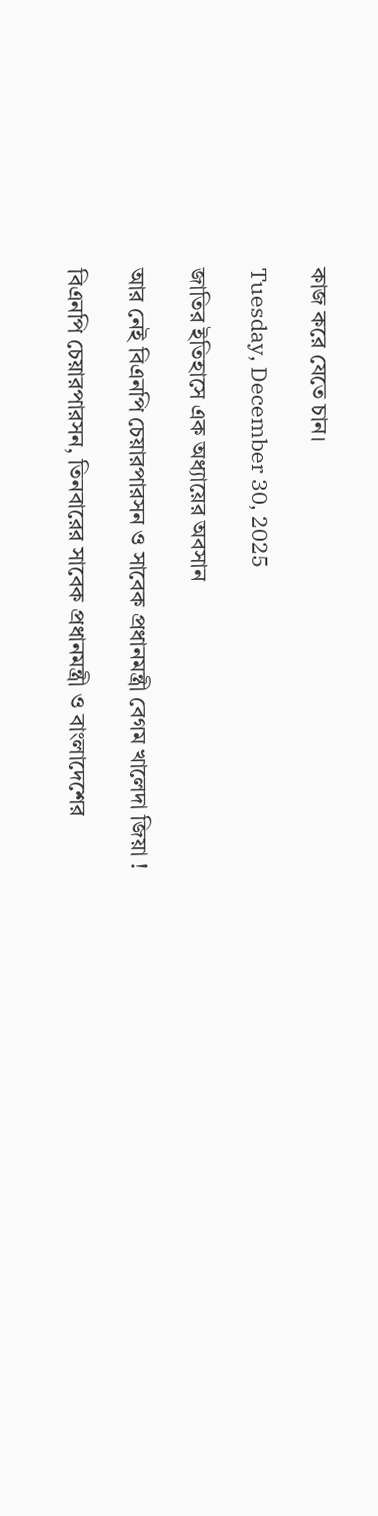কাজ করে যেতে চান।

Tuesday, December 30, 2025

জাতির ইতিহাসে এক অধ্যায়ের অবসান

আর নেই বিএনপি চেয়ারপারসন ও সাবেক প্রধানমন্ত্রী বেগম খালেদা জিয়া !

বিএনপি চেয়ারপারসন, তিনবারের সাবেক প্রধানমন্ত্রী ও বাংলাদেশের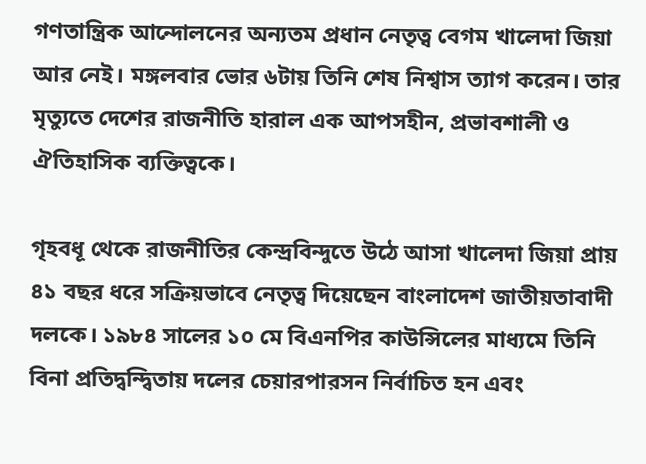গণতান্ত্রিক আন্দোলনের অন্যতম প্রধান নেতৃত্ব বেগম খালেদা জিয়া আর নেই। মঙ্গলবার ভোর ৬টায় তিনি শেষ নিশ্বাস ত্যাগ করেন। তার মৃত্যুতে দেশের রাজনীতি হারাল এক আপসহীন, প্রভাবশালী ও ঐতিহাসিক ব্যক্তিত্বকে।

গৃহবধূ থেকে রাজনীতির কেন্দ্রবিন্দুতে উঠে আসা খালেদা জিয়া প্রায় ৪১ বছর ধরে সক্রিয়ভাবে নেতৃত্ব দিয়েছেন বাংলাদেশ জাতীয়তাবাদী দলকে। ১৯৮৪ সালের ১০ মে বিএনপির কাউন্সিলের মাধ্যমে তিনি বিনা প্রতিদ্বন্দ্বিতায় দলের চেয়ারপারসন নির্বাচিত হন এবং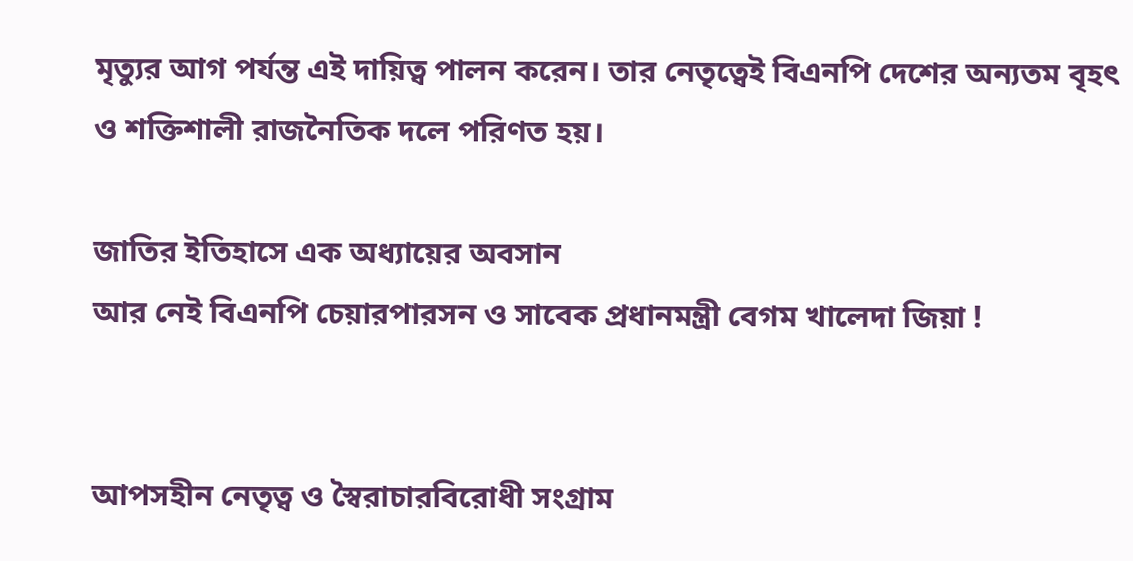মৃত্যুর আগ পর্যন্ত এই দায়িত্ব পালন করেন। তার নেতৃত্বেই বিএনপি দেশের অন্যতম বৃহৎ ও শক্তিশালী রাজনৈতিক দলে পরিণত হয়।

জাতির ইতিহাসে এক অধ্যায়ের অবসান
আর নেই বিএনপি চেয়ারপারসন ও সাবেক প্রধানমন্ত্রী বেগম খালেদা জিয়া !


আপসহীন নেতৃত্ব ও স্বৈরাচারবিরোধী সংগ্রাম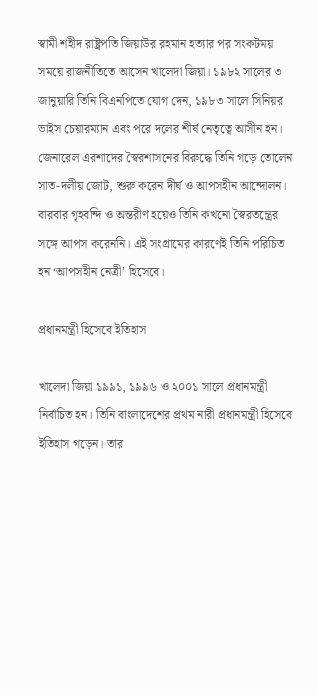স্বামী শহীদ রাষ্ট্রপতি জিয়াউর রহমান হত্যার পর সংকটময় সময়ে রাজনীতিতে আসেন খালেদা জিয়া। ১৯৮২ সালের ৩ জানুয়ারি তিনি বিএনপিতে যোগ দেন, ১৯৮৩ সালে সিনিয়র ভাইস চেয়ারম্যান এবং পরে দলের শীর্ষ নেতৃত্বে আসীন হন। জেনারেল এরশাদের স্বৈরশাসনের বিরুদ্ধে তিনি গড়ে তোলেন সাত-দলীয় জোট, শুরু করেন দীর্ঘ ও আপসহীন আন্দোলন। বারবার গৃহবন্দি ও অন্তরীণ হয়েও তিনি কখনো স্বৈরতন্ত্রের সঙ্গে আপস করেননি। এই সংগ্রামের কারণেই তিনি পরিচিত হন ‘আপসহীন নেত্রী’ হিসেবে।

প্রধানমন্ত্রী হিসেবে ইতিহাস

খালেদা জিয়া ১৯৯১, ১৯৯৬ ও ২০০১ সালে প্রধানমন্ত্রী নির্বাচিত হন। তিনি বাংলাদেশের প্রথম নারী প্রধানমন্ত্রী হিসেবে ইতিহাস গড়েন। তার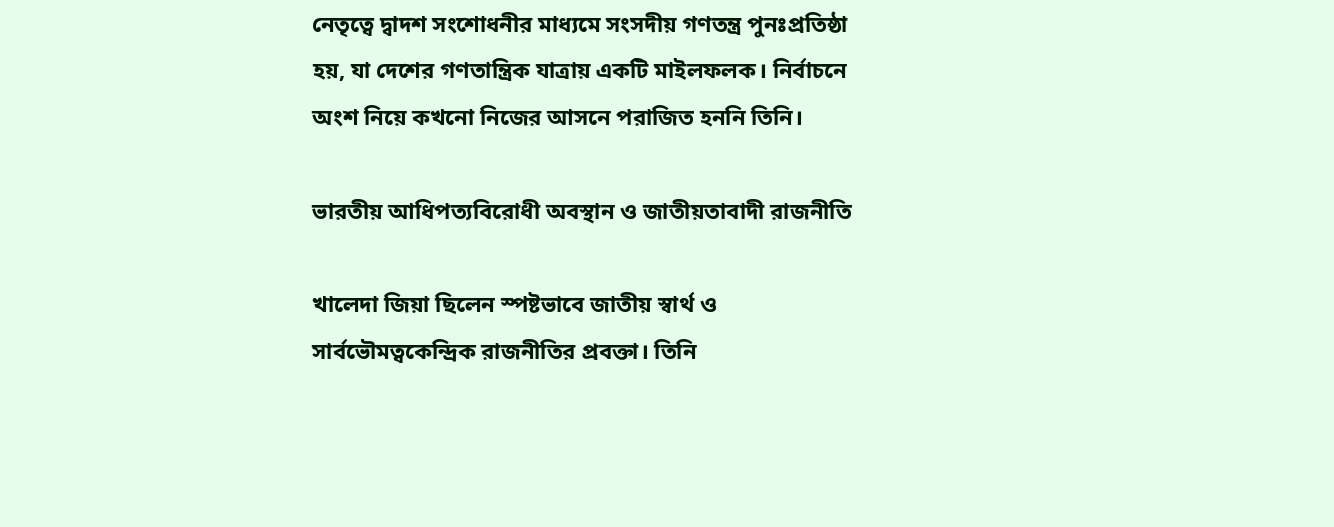নেতৃত্বে দ্বাদশ সংশোধনীর মাধ্যমে সংসদীয় গণতন্ত্র পুনঃপ্রতিষ্ঠা হয়, যা দেশের গণতান্ত্রিক যাত্রায় একটি মাইলফলক। নির্বাচনে অংশ নিয়ে কখনো নিজের আসনে পরাজিত হননি তিনি।

ভারতীয় আধিপত্যবিরোধী অবস্থান ও জাতীয়তাবাদী রাজনীতি

খালেদা জিয়া ছিলেন স্পষ্টভাবে জাতীয় স্বার্থ ও সার্বভৌমত্বকেন্দ্রিক রাজনীতির প্রবক্তা। তিনি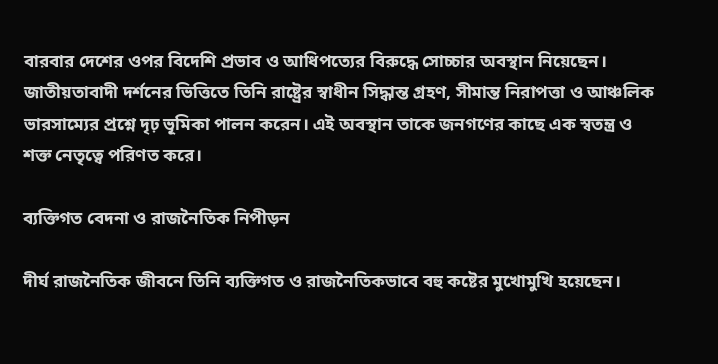বারবার দেশের ওপর বিদেশি প্রভাব ও আধিপত্যের বিরুদ্ধে সোচ্চার অবস্থান নিয়েছেন। জাতীয়তাবাদী দর্শনের ভিত্তিতে তিনি রাষ্ট্রের স্বাধীন সিদ্ধান্ত গ্রহণ, সীমান্ত নিরাপত্তা ও আঞ্চলিক ভারসাম্যের প্রশ্নে দৃঢ় ভূমিকা পালন করেন। এই অবস্থান তাকে জনগণের কাছে এক স্বতন্ত্র ও শক্ত নেতৃত্বে পরিণত করে।

ব্যক্তিগত বেদনা ও রাজনৈতিক নিপীড়ন

দীর্ঘ রাজনৈতিক জীবনে তিনি ব্যক্তিগত ও রাজনৈতিকভাবে বহু কষ্টের মুখোমুখি হয়েছেন।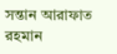সন্তান আরাফাত রহমান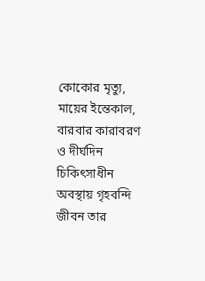কোকোর মৃত্যু, মায়ের ইন্তেকাল, বারবার কারাবরণ ও দীর্ঘদিন চিকিৎসাধীন অবস্থায় গৃহবন্দি জীবন তার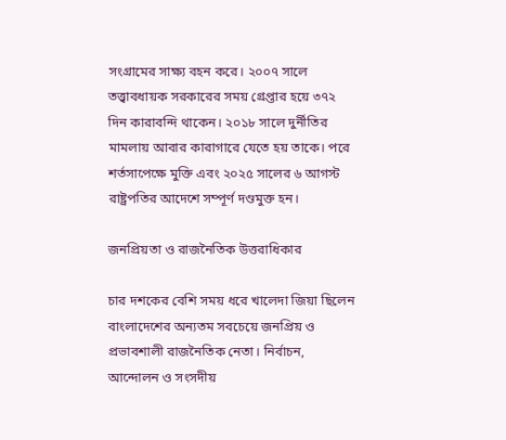সংগ্রামের সাক্ষ্য বহন করে। ২০০৭ সালে তত্ত্বাবধায়ক সরকারের সময় গ্রেপ্তার হয়ে ৩৭২ দিন কারাবন্দি থাকেন। ২০১৮ সালে দুর্নীতির মামলায় আবার কারাগারে যেতে হয় তাকে। পরে শর্তসাপেক্ষে মুক্তি এবং ২০২৫ সালের ৬ আগস্ট রাষ্ট্রপতির আদেশে সম্পূর্ণ দণ্ডমুক্ত হন।

জনপ্রিয়তা ও রাজনৈতিক উত্তরাধিকার

চার দশকের বেশি সময় ধরে খালেদা জিয়া ছিলেন বাংলাদেশের অন্যতম সবচেয়ে জনপ্রিয় ও প্রভাবশালী রাজনৈতিক নেতা। নির্বাচন, আন্দোলন ও সংসদীয়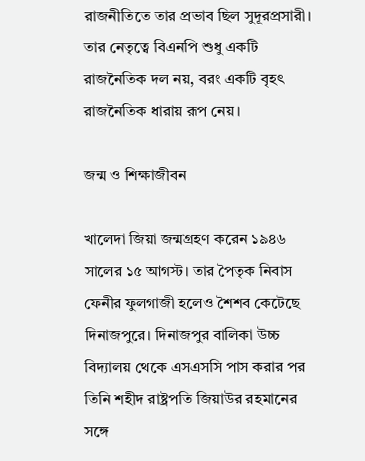রাজনীতিতে তার প্রভাব ছিল সুদূরপ্রসারী। তার নেতৃত্বে বিএনপি শুধু একটি রাজনৈতিক দল নয়, বরং একটি বৃহৎ রাজনৈতিক ধারায় রূপ নেয়।

জন্ম ও শিক্ষাজীবন

খালেদা জিয়া জন্মগ্রহণ করেন ১৯৪৬ সালের ১৫ আগস্ট। তার পৈতৃক নিবাস ফেনীর ফুলগাজী হলেও শৈশব কেটেছে দিনাজপুরে। দিনাজপুর বালিকা উচ্চ বিদ্যালয় থেকে এসএসসি পাস করার পর তিনি শহীদ রাষ্ট্রপতি জিয়াউর রহমানের সঙ্গে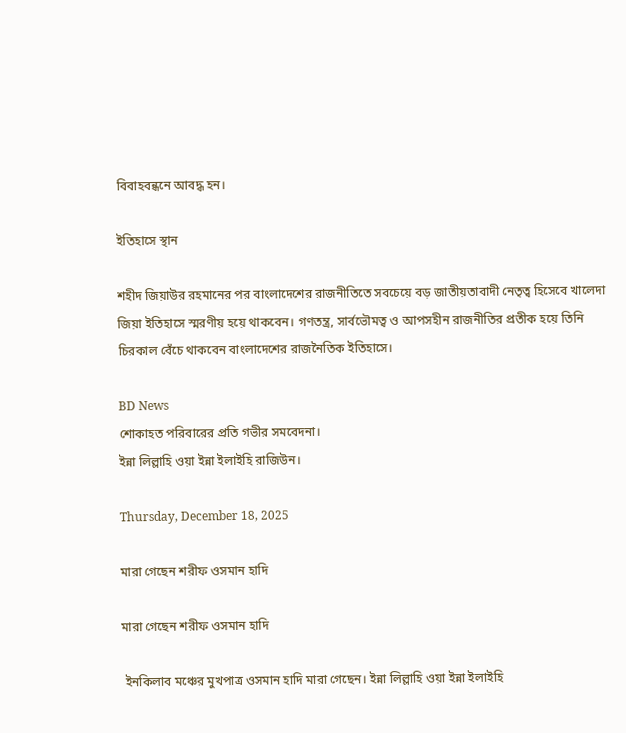বিবাহবন্ধনে আবদ্ধ হন।

ইতিহাসে স্থান

শহীদ জিয়াউর রহমানের পর বাংলাদেশের রাজনীতিতে সবচেয়ে বড় জাতীয়তাবাদী নেতৃত্ব হিসেবে খালেদা জিয়া ইতিহাসে স্মরণীয় হয়ে থাকবেন। গণতন্ত্র, সার্বভৌমত্ব ও আপসহীন রাজনীতির প্রতীক হয়ে তিনি চিরকাল বেঁচে থাকবেন বাংলাদেশের রাজনৈতিক ইতিহাসে।

BD News
শোকাহত পরিবারের প্রতি গভীর সমবেদনা।
ইন্না লিল্লাহি ওয়া ইন্না ইলাইহি রাজিউন।

Thursday, December 18, 2025

মারা গেছেন শরীফ ওসমান হাদি

মারা গেছেন শরীফ ওসমান হাদি

 ইনকিলাব মঞ্চের মুখপাত্র ওসমান হাদি মারা গেছেন। ইন্না লিল্লাহি ওয়া ইন্না ইলাইহি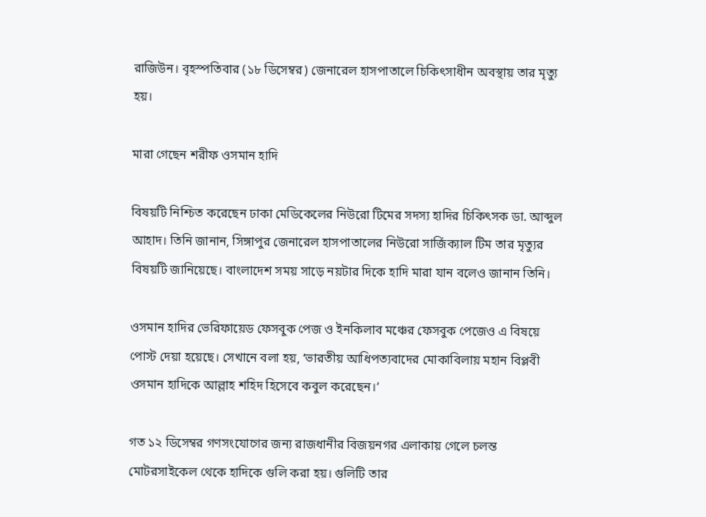রাজিউন। বৃহস্পতিবার (১৮ ডিসেম্বর) জেনারেল হাসপাতালে চিকিৎসাধীন অবস্থায় তার মৃত্যু হয়।

মারা গেছেন শরীফ ওসমান হাদি

বিষয়টি নিশ্চিত করেছেন ঢাকা মেডিকেলের নিউরো টিমের সদস্য হাদির চিকিৎসক ডা. আব্দুল আহাদ। তিনি জানান, সিঙ্গাপুর জেনারেল হাসপাতালের নিউরো সার্জিক্যাল টিম তার মৃত্যুর বিষয়টি জানিয়েছে। বাংলাদেশ সময় সাড়ে নয়টার দিকে হাদি মারা যান বলেও জানান তিনি।

ওসমান হাদির ভেরিফায়েড ফেসবুক পেজ ও ইনকিলাব মঞ্চের ফেসবুক পেজেও এ বিষয়ে পোস্ট দেয়া হয়েছে। সেখানে বলা হয়, ‘ভারতীয় আধিপত্যবাদের মোকাবিলায় মহান বিপ্লবী ওসমান হাদিকে আল্লাহ শহিদ হিসেবে কবুল করেছেন।’

গত ১২ ডিসেম্বর গণসংযোগের জন্য রাজধানীর বিজয়নগর এলাকায় গেলে চলন্ত মোটরসাইকেল থেকে হাদিকে গুলি করা হয়। গুলিটি তার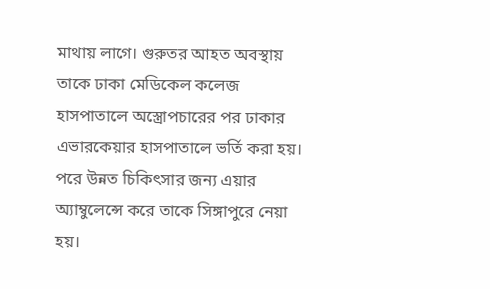মাথায় লাগে। গুরুতর আহত অবস্থায় তাকে ঢাকা মেডিকেল কলেজ হাসপাতালে অস্ত্রোপচারের পর ঢাকার এভারকেয়ার হাসপাতালে ভর্তি করা হয়। পরে উন্নত চিকিৎসার জন্য এয়ার অ্যাম্বুলেন্সে করে তাকে সিঙ্গাপুরে নেয়া হয়।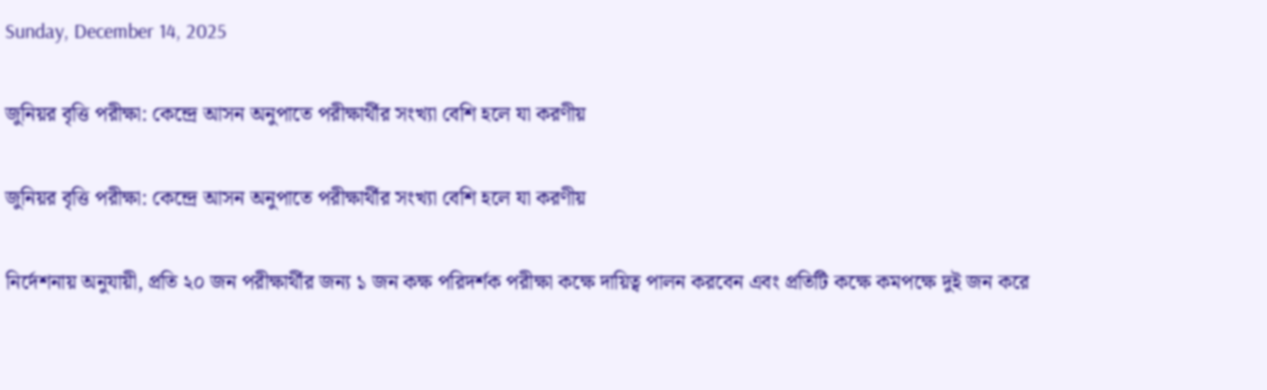Sunday, December 14, 2025

জুনিয়র বৃত্তি পরীক্ষা: কেন্দ্রে আসন অনুপাতে পরীক্ষার্থীর সংখ্যা বেশি হলে যা করণীয়

জুনিয়র বৃত্তি পরীক্ষা: কেন্দ্রে আসন অনুপাতে পরীক্ষার্থীর সংখ্যা বেশি হলে যা করণীয়

নির্দেশনায় অনুযায়ী, প্রতি ২০ জন পরীক্ষার্থীর জন্য ১ জন কক্ষ পরিদর্শক পরীক্ষা কক্ষে দায়িত্ব পালন করবেন এবং প্রতিটি কক্ষে কমপক্ষে দুই জন করে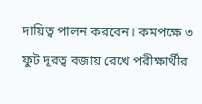দায়িত্ব পালন করবেন। কমপক্ষে ৩ ফুট দূরত্ব বজায় রেখে পরীক্ষার্থীর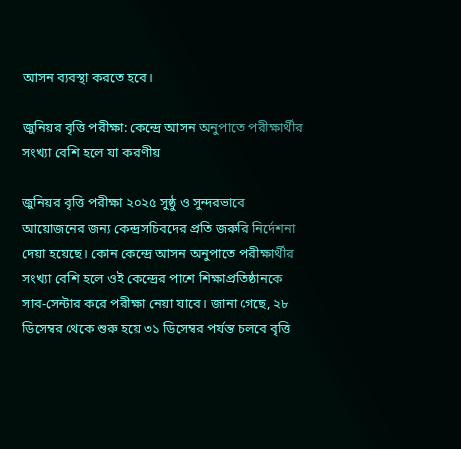আসন ব্যবস্থা করতে হবে।

জুনিয়র বৃত্তি পরীক্ষা: কেন্দ্রে আসন অনুপাতে পরীক্ষার্থীর সংখ্যা বেশি হলে যা করণীয়

জুনিয়র বৃত্তি পরীক্ষা ২০২৫ সুষ্ঠু ও সুন্দরভাবে আয়োজনের জন্য কেন্দ্রসচিবদের প্রতি জরুরি নির্দেশনা দেয়া হয়েছে। কোন কেন্দ্রে আসন অনুপাতে পরীক্ষার্থীর সংখ্যা বেশি হলে ওই কেন্দ্রের পাশে শিক্ষাপ্রতিষ্ঠানকে সাব-সেন্টার করে পরীক্ষা নেয়া যাবে। জানা গেছে, ২৮ ডিসেম্বর থেকে শুরু হয়ে ৩১ ডিসেম্বর পর্যন্ত চলবে বৃত্তি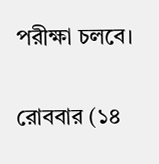পরীক্ষা চলবে।

রোববার (১৪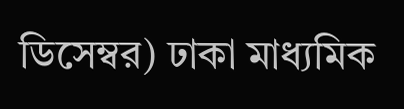ডিসেম্বর) ঢাকা মাধ্যমিক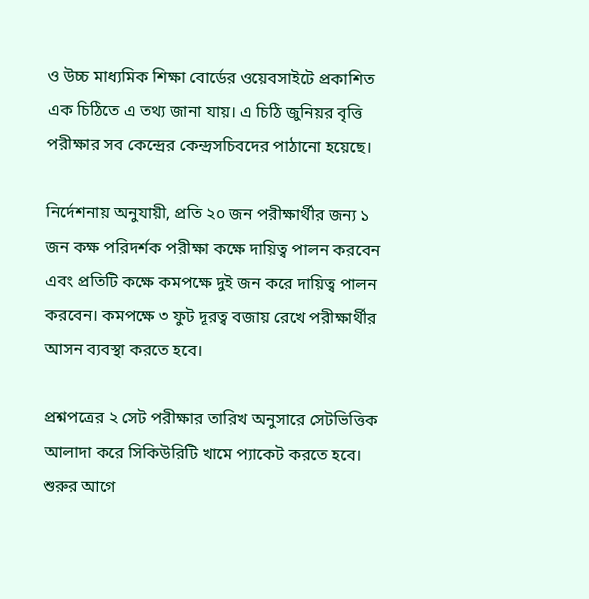ও উচ্চ মাধ্যমিক শিক্ষা বোর্ডের ওয়েবসাইটে প্রকাশিত এক চিঠিতে এ তথ্য জানা যায়। এ চিঠি জুনিয়র বৃত্তি পরীক্ষার সব কেন্দ্রের কেন্দ্রসচিবদের পাঠানো হয়েছে।

নির্দেশনায় অনুযায়ী, প্রতি ২০ জন পরীক্ষার্থীর জন্য ১ জন কক্ষ পরিদর্শক পরীক্ষা কক্ষে দায়িত্ব পালন করবেন এবং প্রতিটি কক্ষে কমপক্ষে দুই জন করে দায়িত্ব পালন করবেন। কমপক্ষে ৩ ফুট দূরত্ব বজায় রেখে পরীক্ষার্থীর আসন ব্যবস্থা করতে হবে।

প্রশ্নপত্রের ২ সেট পরীক্ষার তারিখ অনুসারে সেটভিত্তিক আলাদা করে সিকিউরিটি খামে প্যাকেট করতে হবে। শুরুর আগে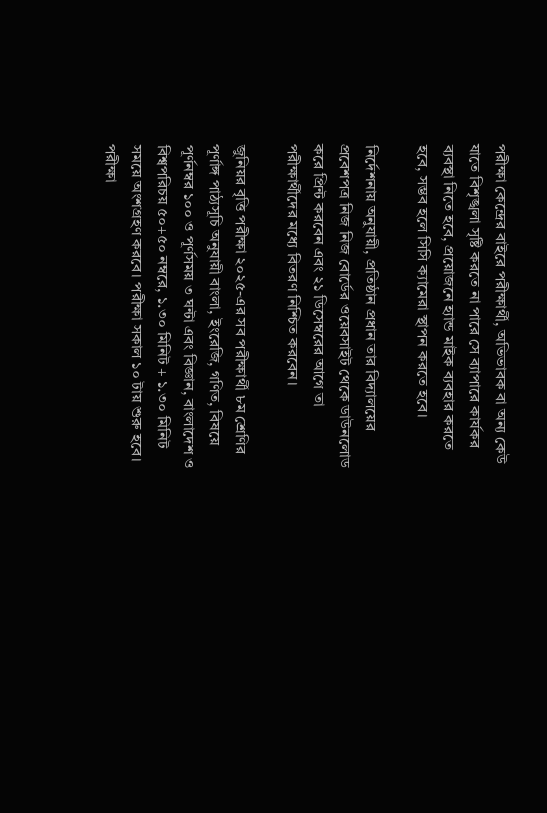পরীক্ষা কেন্দ্রের বাইরে পরীক্ষার্থী, অভিভাবক বা অন্য কেউ যাতে বিশৃঙ্খলা সৃষ্টি করতে না পারে সে ব্যাপারে কার্যকর ব্যবস্থা নিতে হবে, প্রয়োজনে হ্যান্ড মাইক ব্যবহার করতে হবে, সম্ভব হলে সিসি ক্যামেরা স্থাপন করতে হবে।

নির্দেশনায় অনুযায়ী, প্রতিষ্ঠান প্রধান তার বিদ্যালয়ের প্রবেশপত্র নিজ নিজ বোর্ডের ওয়েবসাইট থেকে ডাউনলোড করে প্রিন্ট করবেন এবং ২১ ডিসেম্বরের আগে তা পরীক্ষার্থীদের মধ্যে বিতরণ নিশ্চিত করবেন।

জুনিয়র বৃত্তি পরীক্ষা ২০২৫-এর সব পরীক্ষার্থী ৮ম শ্রেণির পূর্ণাঙ্গ পাঠ্যসূচি অনুযায়ী বাংলা, ইংরেজি, গণিত, বিষয়ে পূর্ণনম্বর ১০০ ও পূর্ণসময় ৩ ঘন্টা এবং বিজ্ঞান, বাংলাদেশ ও বিশ্বপরিচয় ৫০+৫০ নম্বরে, ১.৩০ মিনিট + ১.৩০ মিনিট সময়ে অংশগ্রহণ করবে। পরীক্ষা সকাল ১০ টায় শুরু হবে। পরীক্ষা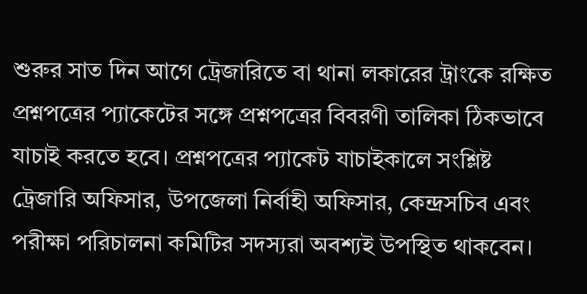শুরুর সাত দিন আগে ট্রেজারিতে বা থানা লকারের ট্রাংকে রক্ষিত প্রশ্নপত্রের প্যাকেটের সঙ্গে প্রশ্নপত্রের বিবরণী তালিকা ঠিকভাবে যাচাই করতে হবে। প্রশ্নপত্রের প্যাকেট যাচাইকালে সংশ্লিষ্ট ট্রেজারি অফিসার, উপজেলা নির্বাহী অফিসার, কেন্দ্রসচিব এবং পরীক্ষা পরিচালনা কমিটির সদস্যরা অবশ্যই উপস্থিত থাকবেন।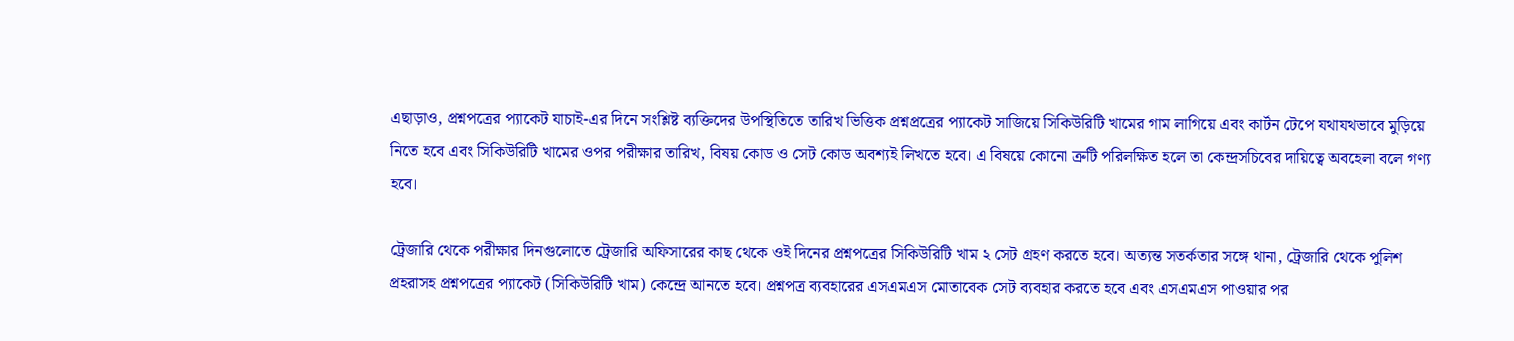এছাড়াও, প্রশ্নপত্রের প্যাকেট যাচাই-এর দিনে সংশ্লিষ্ট ব্যক্তিদের উপস্থিতিতে তারিখ ভিত্তিক প্রশ্নপ্রত্রের প্যাকেট সাজিয়ে সিকিউরিটি খামের গাম লাগিয়ে এবং কার্টন টেপে যথাযথভাবে মুড়িয়ে নিতে হবে এবং সিকিউরিটি খামের ওপর পরীক্ষার তারিখ, বিষয় কোড ও সেট কোড অবশ্যই লিখতে হবে। এ বিষয়ে কোনো ত্রুটি পরিলক্ষিত হলে তা কেন্দ্রসচিবের দায়িত্বে অবহেলা বলে গণ্য হবে।

ট্রেজারি থেকে পরীক্ষার দিনগুলোতে ট্রেজারি অফিসারের কাছ থেকে ওই দিনের প্রশ্নপত্রের সিকিউরিটি খাম ২ সেট গ্রহণ করতে হবে। অত্যন্ত সতর্কতার সঙ্গে থানা, ট্রেজারি থেকে পুলিশ প্রহরাসহ প্রশ্নপত্রের প্যাকেট (সিকিউরিটি খাম) কেন্দ্রে আনতে হবে। প্রশ্নপত্র ব্যবহারের এসএমএস মোতাবেক সেট ব্যবহার করতে হবে এবং এসএমএস পাওয়ার পর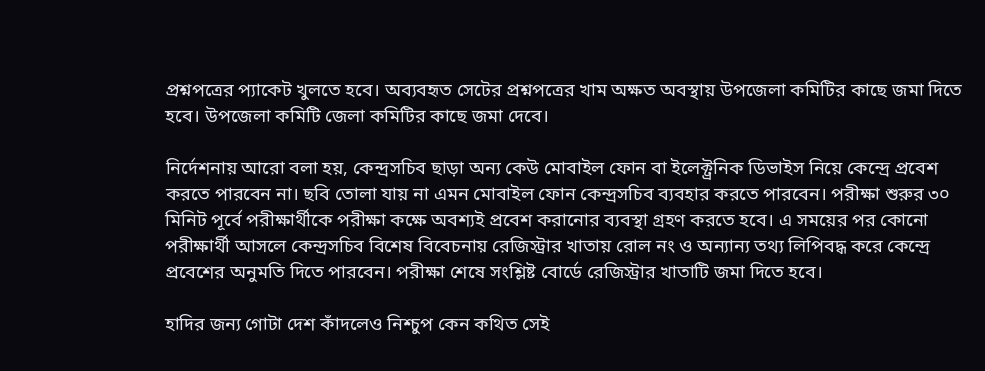প্রশ্নপত্রের প্যাকেট খুলতে হবে। অব্যবহৃত সেটের প্রশ্নপত্রের খাম অক্ষত অবস্থায় উপজেলা কমিটির কাছে জমা দিতে হবে। উপজেলা কমিটি জেলা কমিটির কাছে জমা দেবে।

নির্দেশনায় আরো বলা হয়, কেন্দ্রসচিব ছাড়া অন্য কেউ মোবাইল ফোন বা ইলেক্ট্রনিক ডিভাইস নিয়ে কেন্দ্রে প্রবেশ করতে পারবেন না। ছবি তোলা যায় না এমন মোবাইল ফোন কেন্দ্রসচিব ব্যবহার করতে পারবেন। পরীক্ষা শুরুর ৩০ মিনিট পূর্বে পরীক্ষার্থীকে পরীক্ষা কক্ষে অবশ্যই প্রবেশ করানোর ব্যবস্থা গ্রহণ করতে হবে। এ সময়ের পর কোনো পরীক্ষার্থী আসলে কেন্দ্রসচিব বিশেষ বিবেচনায় রেজিস্ট্রার খাতায় রোল নং ও অন্যান্য তথ্য লিপিবদ্ধ করে কেন্দ্রে প্রবেশের অনুমতি দিতে পারবেন। পরীক্ষা শেষে সংশ্লিষ্ট বোর্ডে রেজিস্ট্রার খাতাটি জমা দিতে হবে।

হাদির জন্য গোটা দেশ কাঁদলেও নিশ্চুপ কেন কথিত সেই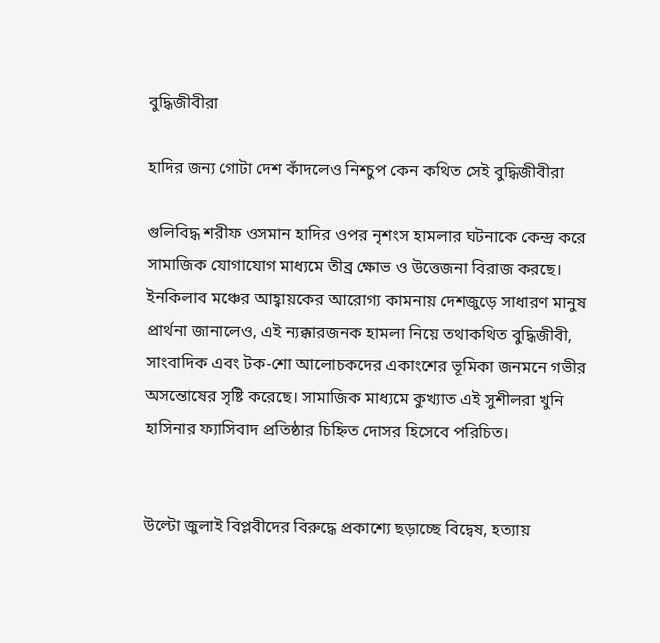বুদ্ধিজীবীরা

হাদির জন্য গোটা দেশ কাঁদলেও নিশ্চুপ কেন কথিত সেই বুদ্ধিজীবীরা

গুলিবিদ্ধ শরীফ ওসমান হাদির ওপর নৃশংস হামলার ঘটনাকে কেন্দ্র করে সামাজিক যোগাযোগ মাধ্যমে তীব্র ক্ষোভ ও উত্তেজনা বিরাজ করছে। ইনকিলাব মঞ্চের আহ্বায়কের আরোগ্য কামনায় দেশজুড়ে সাধারণ মানুষ প্রার্থনা জানালেও, এই ন্যক্কারজনক হামলা নিয়ে তথাকথিত বুদ্ধিজীবী, সাংবাদিক এবং টক-শো আলোচকদের একাংশের ভূমিকা জনমনে গভীর অসন্তোষের সৃষ্টি করেছে। সামাজিক মাধ্যমে কুখ্যাত এই সুশীলরা খুনি হাসিনার ফ্যাসিবাদ প্রতিষ্ঠার চিহ্নিত দোসর হিসেবে পরিচিত।


উল্টো জুলাই বিপ্লবীদের বিরুদ্ধে প্রকাশ্যে ছড়াচ্ছে বিদ্বেষ, হত্যায়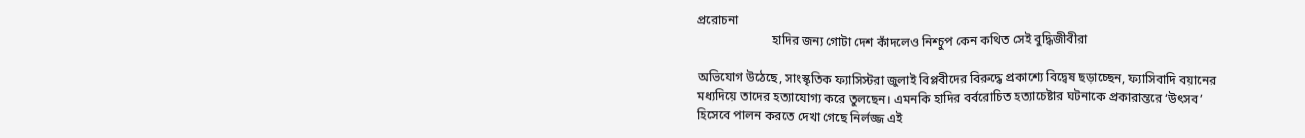প্ররোচনা
                        হাদির জন্য গোটা দেশ কাঁদলেও নিশ্চুপ কেন কথিত সেই বুদ্ধিজীবীরা

অভিযোগ উঠেছে, সাংস্কৃতিক ফ্যাসিস্টরা জুলাই বিপ্লবীদের বিরুদ্ধে প্রকাশ্যে বিদ্বেষ ছড়াচ্ছেন, ফ্যাসিবাদি বয়ানের মধ্যদিয়ে তাদের হত্যাযোগ্য করে তুলছেন। এমনকি হাদির বর্বরোচিত হত্যাচেষ্টার ঘটনাকে প্রকারান্তরে ‘উৎসব’ হিসেবে পালন করতে দেখা গেছে নির্লজ্জ এই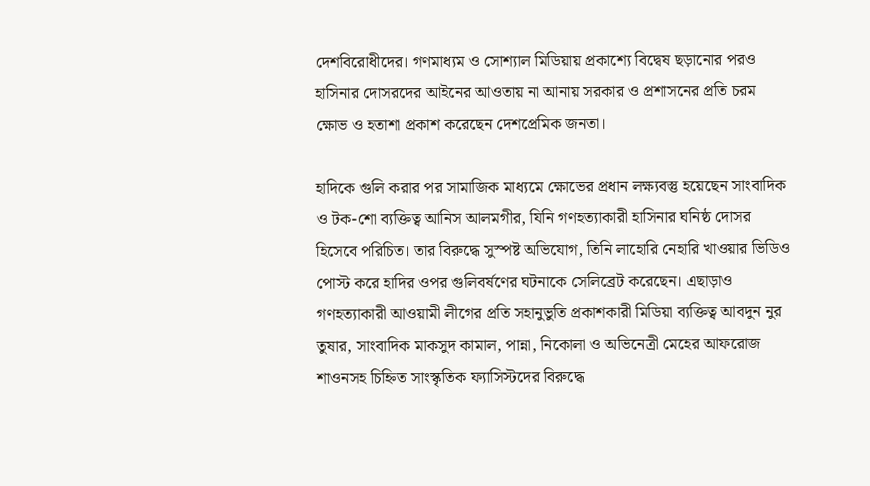দেশবিরোধীদের। গণমাধ্যম ও সোশ্যাল মিডিয়ায় প্রকাশ্যে বিদ্বেষ ছড়ানোর পরও হাসিনার দোসরদের আইনের আওতায় না আনায় সরকার ও প্রশাসনের প্রতি চরম ক্ষোভ ও হতাশা প্রকাশ করেছেন দেশপ্রেমিক জনতা।

হাদিকে গুলি করার পর সামাজিক মাধ্যমে ক্ষোভের প্রধান লক্ষ্যবস্তু হয়েছেন সাংবাদিক ও টক-শো ব্যক্তিত্ব আনিস আলমগীর, যিনি গণহত্যাকারী হাসিনার ঘনিষ্ঠ দোসর হিসেবে পরিচিত। তার বিরুদ্ধে সুস্পষ্ট অভিযোগ, তিনি লাহোরি নেহারি খাওয়ার ভিডিও পোস্ট করে হাদির ওপর গুলিবর্ষণের ঘটনাকে সেলিব্রেট করেছেন। এছাড়াও গণহত্যাকারী আওয়ামী লীগের প্রতি সহানুভুতি প্রকাশকারী মিডিয়া ব্যক্তিত্ব আবদুন নুর তুষার, সাংবাদিক মাকসুদ কামাল, পান্না, নিকোলা ও অভিনেত্রী মেহের আফরোজ শাওনসহ চিহ্নিত সাংস্কৃতিক ফ্যাসিস্টদের বিরুদ্ধে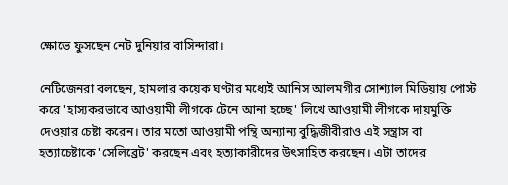ক্ষোভে ফুসছেন নেট দুনিয়ার বাসিন্দারা।

নেটিজেনরা বলছেন, হামলার কয়েক ঘণ্টার মধ্যেই আনিস আলমগীর সোশ্যাল মিডিয়ায় পোস্ট করে 'হাস্যকরভাবে আওয়ামী লীগকে টেনে আনা হচ্ছে' লিখে আওয়ামী লীগকে দায়মুক্তি দেওয়ার চেষ্টা করেন। তার মতো আওয়ামী পন্থি অন্যান্য বুদ্ধিজীবীরাও এই সন্ত্রাস বা হত্যাচেষ্টাকে 'সেলিব্রেট' করছেন এবং হত্যাকারীদের উৎসাহিত করছেন। এটা তাদের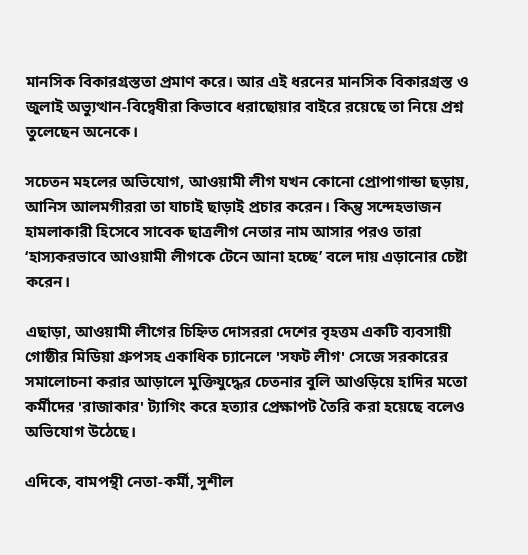মানসিক বিকারগ্রস্ততা প্রমাণ করে। আর এই ধরনের মানসিক বিকারগ্রস্ত ও জুলাই অভ্যুত্থান-বিদ্বেষীরা কিভাবে ধরাছোয়ার বাইরে রয়েছে তা নিয়ে প্রশ্ন তুলেছেন অনেকে।

সচেতন মহলের অভিযোগ, আওয়ামী লীগ যখন কোনো প্রোপাগান্ডা ছড়ায়, আনিস আলমগীররা তা যাচাই ছাড়াই প্রচার করেন। কিন্তু সন্দেহভাজন হামলাকারী হিসেবে সাবেক ছাত্রলীগ নেতার নাম আসার পরও তারা ‘হাস্যকরভাবে আওয়ামী লীগকে টেনে আনা হচ্ছে’ বলে দায় এড়ানোর চেষ্টা করেন।

এছাড়া, আওয়ামী লীগের চিহ্নিত দোসররা দেশের বৃহত্তম একটি ব্যবসায়ী গোষ্ঠীর মিডিয়া গ্রুপসহ একাধিক চ্যানেলে 'সফট লীগ' সেজে সরকারের সমালোচনা করার আড়ালে মুক্তিযুদ্ধের চেতনার বুলি আওড়িয়ে হাদির মতো কর্মীদের 'রাজাকার' ট্যাগিং করে হত্যার প্রেক্ষাপট তৈরি করা হয়েছে বলেও অভিযোগ উঠেছে।

এদিকে, বামপন্থী নেতা-কর্মী, সুশীল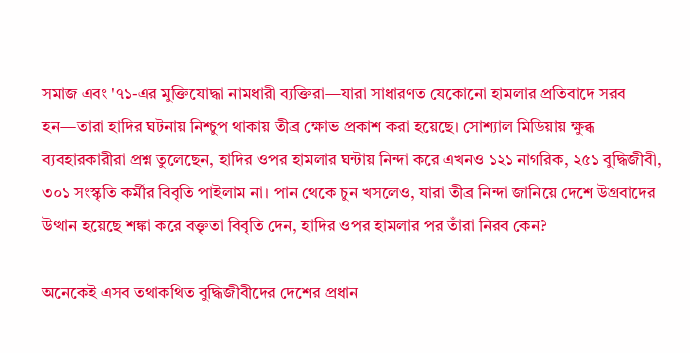সমাজ এবং '৭১-এর মুক্তিযোদ্ধা নামধারী ব্যক্তিরা—যারা সাধারণত যেকোনো হামলার প্রতিবাদে সরব হন—তারা হাদির ঘটনায় নিশ্চুপ থাকায় তীব্র ক্ষোভ প্রকাশ করা হয়েছে। সোশ্যাল মিডিয়ায় ক্ষুব্ধ ব্যবহারকারীরা প্রশ্ন তুলেছেন, হাদির ওপর হামলার ঘন্টায় নিন্দা করে এখনও ১২১ নাগরিক, ২৫১ বুদ্ধিজীবী, ৩০১ সংস্কৃতি কর্মীর বিবৃতি পাইলাম না। পান থেকে চুন খসলেও, যারা তীব্র নিন্দা জানিয়ে দেশে উগ্রবাদের উত্থান হয়েছে শঙ্কা করে বক্তৃতা বিবৃতি দেন, হাদির ওপর হামলার পর তাঁরা নিরব কেন?

অনেকেই এসব তথাকথিত বুদ্ধিজীবীদের দেশের প্রধান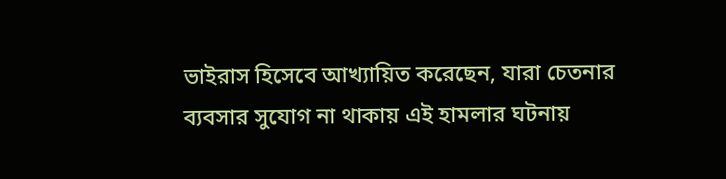ভাইরাস হিসেবে আখ্যায়িত করেছেন, যারা চেতনার ব্যবসার সুযোগ না থাকায় এই হামলার ঘটনায়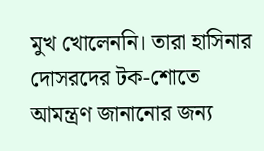মুখ খোলেননি। তারা হাসিনার দোসরদের টক-শোতে আমন্ত্রণ জানানোর জন্য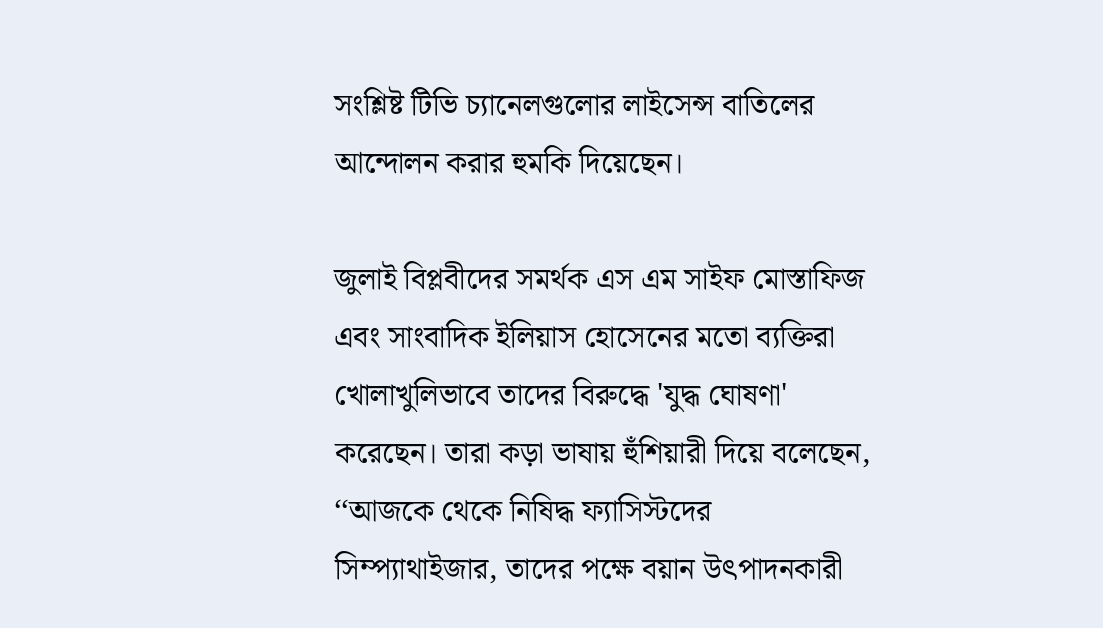সংশ্লিষ্ট টিভি চ্যানেলগুলোর লাইসেন্স বাতিলের আন্দোলন করার হুমকি দিয়েছেন।

জুলাই বিপ্লবীদের সমর্থক এস এম সাইফ মোস্তাফিজ এবং সাংবাদিক ইলিয়াস হোসেনের মতো ব্যক্তিরা খোলাখুলিভাবে তাদের বিরুদ্ধে 'যুদ্ধ ঘোষণা' করেছেন। তারা কড়া ভাষায় হুঁশিয়ারী দিয়ে বলেছেন, ‘‘আজকে থেকে নিষিদ্ধ ফ্যাসিস্টদের সিম্প্যাথাইজার, তাদের পক্ষে বয়ান উৎপাদনকারী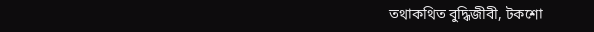তথাকথিত বুদ্ধিজীবী, টকশো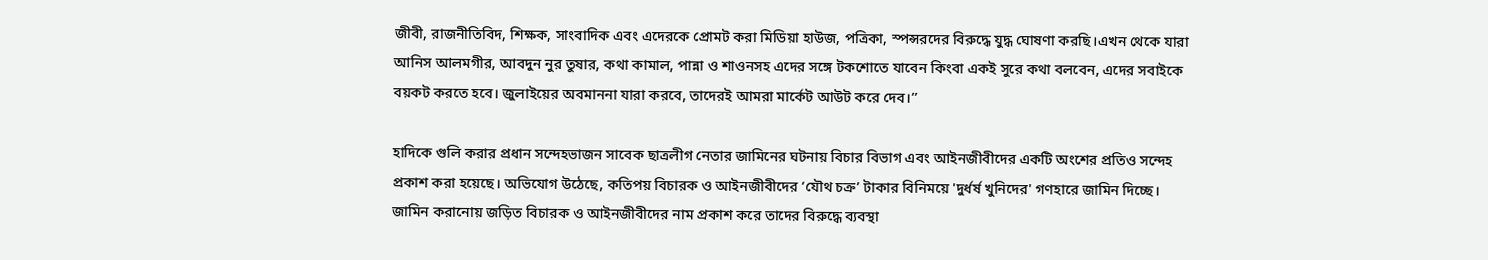জীবী, রাজনীতিবিদ, শিক্ষক, সাংবাদিক এবং এদেরকে প্রোমট করা মিডিয়া হাউজ, পত্রিকা, স্পন্সরদের বিরুদ্ধে যুদ্ধ ঘোষণা করছি।এখন থেকে যারা আনিস আলমগীর, আবদুন নুর তুষার, কথা কামাল, পান্না ও শাওনসহ এদের সঙ্গে টকশোতে যাবেন কিংবা একই সুরে কথা বলবেন, এদের সবাইকে বয়কট করতে হবে। জুলাইয়ের অবমাননা যারা করবে, তাদেরই আমরা মার্কেট আউট করে দেব।’’

হাদিকে গুলি করার প্রধান সন্দেহভাজন সাবেক ছাত্রলীগ নেতার জামিনের ঘটনায় বিচার বিভাগ এবং আইনজীবীদের একটি অংশের প্রতিও সন্দেহ প্রকাশ করা হয়েছে। অভিযোগ উঠেছে, কতিপয় বিচারক ও আইনজীবীদের ‘যৌথ চক্র’ টাকার বিনিময়ে 'দুর্ধর্ষ খুনিদের' গণহারে জামিন দিচ্ছে। জামিন করানোয় জড়িত বিচারক ও আইনজীবীদের নাম প্রকাশ করে তাদের বিরুদ্ধে ব্যবস্থা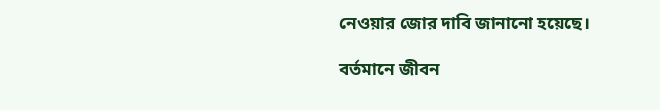নেওয়ার জোর দাবি জানানো হয়েছে।

বর্তমানে জীবন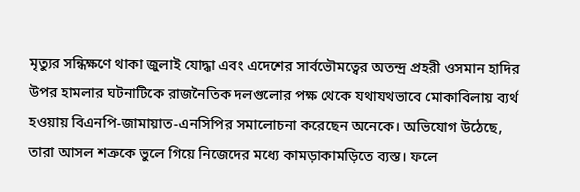মৃত্যুর সন্ধিক্ষণে থাকা জুলাই যোদ্ধা এবং এদেশের সার্বভৌমত্বের অতন্দ্র প্রহরী ওসমান হাদির উপর হামলার ঘটনাটিকে রাজনৈতিক দলগুলোর পক্ষ থেকে যথাযথভাবে মোকাবিলায় ব্যর্থ হওয়ায় বিএনপি-জামায়াত-এনসিপির সমালোচনা করেছেন অনেকে। অভিযোগ উঠেছে, তারা আসল শত্রুকে ভুলে গিয়ে নিজেদের মধ্যে কামড়াকামড়িতে ব্যস্ত। ফলে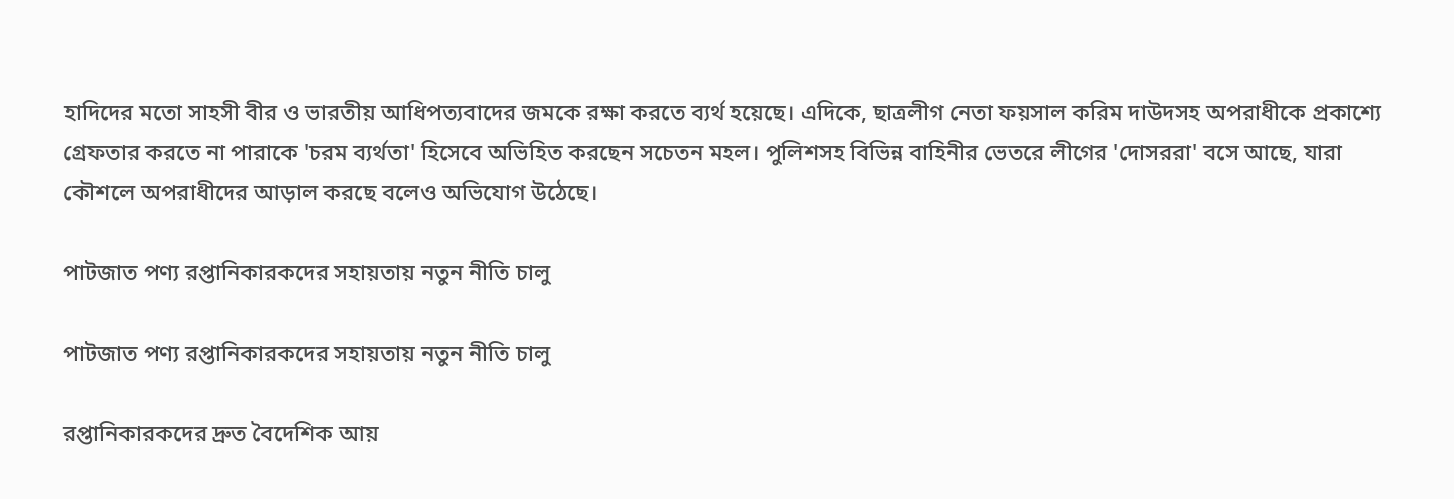হাদিদের মতো সাহসী বীর ও ভারতীয় আধিপত্যবাদের জমকে রক্ষা করতে ব্যর্থ হয়েছে। এদিকে, ছাত্রলীগ নেতা ফয়সাল করিম দাউদসহ অপরাধীকে প্রকাশ্যে গ্রেফতার করতে না পারাকে 'চরম ব্যর্থতা' হিসেবে অভিহিত করছেন সচেতন মহল। পুলিশসহ বিভিন্ন বাহিনীর ভেতরে লীগের 'দোসররা' বসে আছে, যারা কৌশলে অপরাধীদের আড়াল করছে বলেও অভিযোগ উঠেছে।

পাটজাত পণ্য রপ্তানিকারকদের সহায়তায় নতুন নীতি চালু

পাটজাত পণ্য রপ্তানিকারকদের সহায়তায় নতুন নীতি চালু

রপ্তানিকারকদের দ্রুত বৈদেশিক আয়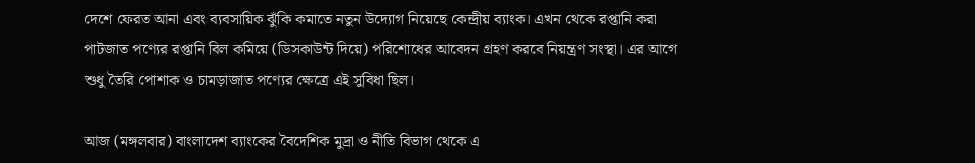দেশে ফেরত আনা এবং ব্যবসায়িক ঝুঁকি কমাতে নতুন উদ্যোগ নিয়েছে কেন্দ্রীয় ব্যাংক। এখন থেকে রপ্তানি করা পাটজাত পণ্যের রপ্তানি বিল কমিয়ে (ডিসকাউন্ট দিয়ে) পরিশোধের আবেদন গ্রহণ করবে নিয়ন্ত্রণ সংস্থা। এর আগে শুধু তৈরি পোশাক ও চামড়াজাত পণ্যের ক্ষেত্রে এই সুবিধা ছিল।

আজ (মঙ্গলবার) বাংলাদেশ ব্যাংকের বৈদেশিক মুদ্রা ও নীতি বিভাগ থেকে এ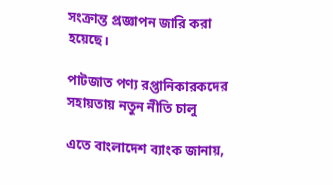সংক্রান্ত প্রজ্ঞাপন জারি করা হয়েছে।

পাটজাত পণ্য রপ্তানিকারকদের সহায়তায় নতুন নীতি চালু

এতে বাংলাদেশ ব্যাংক জানায়,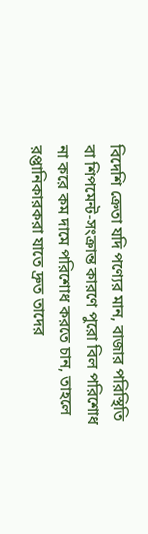বিদেশি ক্রেতা যদি পণ্যের মান, বাজার পরিস্থিতি বা শিপমেন্ট-সংক্রান্ত কারণে পুরো বিল পরিশোধ না করে কম দামে পরিশোধ করতে চান, তাহলে রপ্তানিকারকরা যাতে দ্রুত তাদের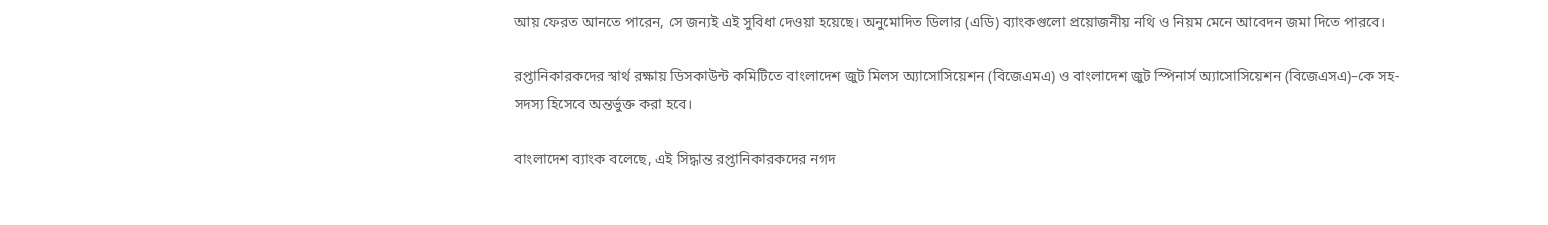আয় ফেরত আনতে পারেন, সে জন্যই এই সুবিধা দেওয়া হয়েছে। অনুমোদিত ডিলার (এডি) ব্যাংকগুলো প্রয়োজনীয় নথি ও নিয়ম মেনে আবেদন জমা দিতে পারবে।

রপ্তানিকারকদের স্বার্থ রক্ষায় ডিসকাউন্ট কমিটিতে বাংলাদেশ জুট মিলস অ্যাসোসিয়েশন (বিজেএমএ) ও বাংলাদেশ জুট স্পিনার্স অ্যাসোসিয়েশন (বিজেএসএ)–কে সহ-সদস্য হিসেবে অন্তর্ভুক্ত করা হবে।

বাংলাদেশ ব্যাংক বলেছে, এই সিদ্ধান্ত রপ্তানিকারকদের নগদ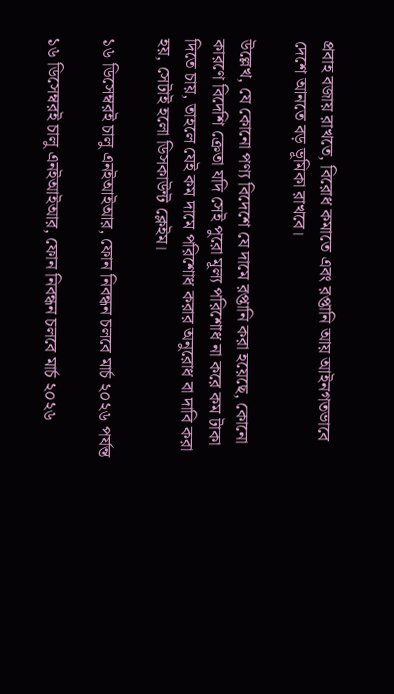প্রবাহ বজায় রাখতে, বিরোধ কমাতে এবং রপ্তানি আয় আইনগতভাবে দেশে আনতে বড় ভূমিকা রাখবে।

উল্লেখ, যে কোনো পণ্য বিদেশে যে দামে রপ্তানি করা হয়েছে, কোনো কারণে বিদেশি ক্রেতা যদি সেই পুরো মূল্য পরিশোধ না করে কম টাকা দিতে চায়, তাহলে যেই কম দামে পরিশোধ করার অনুরোধ বা দাবি করা হয়, সেটাই হলো ডিসকাউন্ট ক্লেইম।

১৬ ডিসেম্বরই চালু এনইআইআর, ফোন নিবন্ধন চলবে মার্চ ২০২৬ পর্যন্ত

১৬ ডিসেম্বরই চালু এনইআইআর, ফোন নিবন্ধন চলবে মার্চ ২০২৬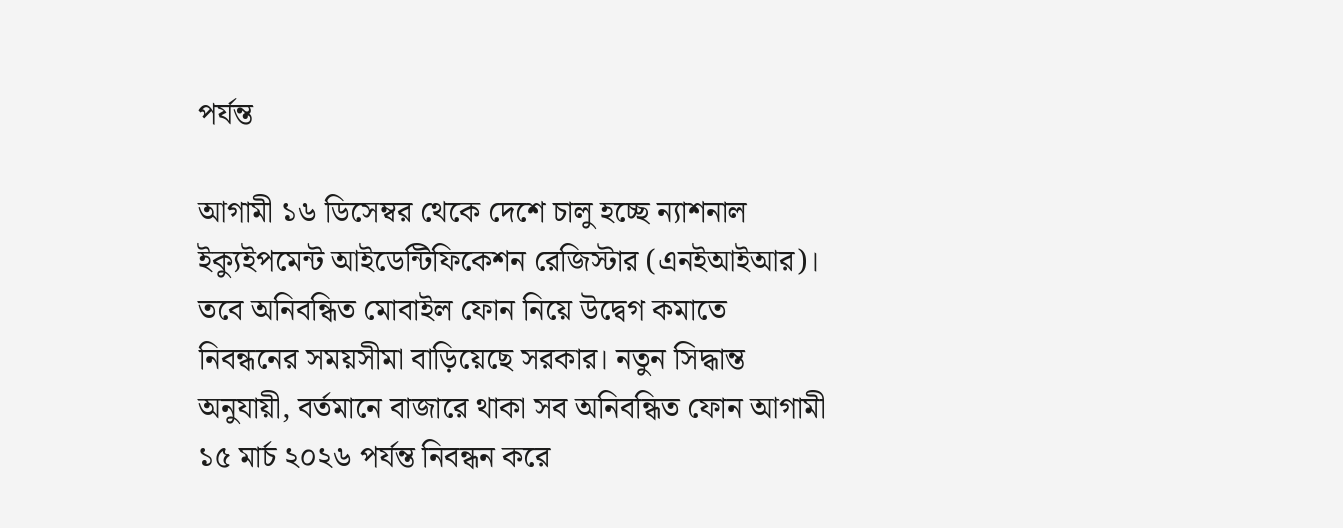পর্যন্ত

আগামী ১৬ ডিসেম্বর থেকে দেশে চালু হচ্ছে ন্যাশনাল ইক্যুইপমেন্ট আইডেন্টিফিকেশন রেজিস্টার (এনইআইআর)। তবে অনিবন্ধিত মোবাইল ফোন নিয়ে উদ্বেগ কমাতে নিবন্ধনের সময়সীমা বাড়িয়েছে সরকার। নতুন সিদ্ধান্ত অনুযায়ী, বর্তমানে বাজারে থাকা সব অনিবন্ধিত ফোন আগামী ১৫ মার্চ ২০২৬ পর্যন্ত নিবন্ধন করে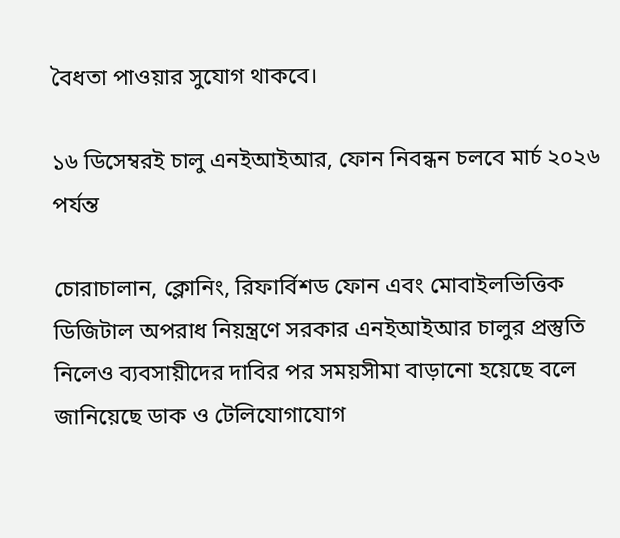বৈধতা পাওয়ার সুযোগ থাকবে।

১৬ ডিসেম্বরই চালু এনইআইআর, ফোন নিবন্ধন চলবে মার্চ ২০২৬ পর্যন্ত

চোরাচালান, ক্লোনিং, রিফার্বিশড ফোন এবং মোবাইলভিত্তিক ডিজিটাল অপরাধ নিয়ন্ত্রণে সরকার এনইআইআর চালুর প্রস্তুতি নিলেও ব্যবসায়ীদের দাবির পর সময়সীমা বাড়ানো হয়েছে বলে জানিয়েছে ডাক ও টেলিযোগাযোগ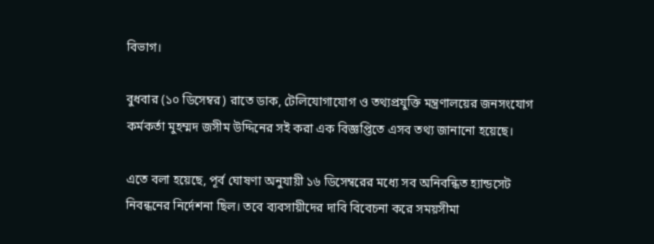বিভাগ।

বুধবার (১০ ডিসেম্বর) রাতে ডাক, টেলিযোগাযোগ ও তথ্যপ্রযুক্তি মন্ত্রণালয়ের জনসংযোগ কর্মকর্তা মুহম্মদ জসীম উদ্দিনের সই করা এক বিজ্ঞপ্তিতে এসব তথ্য জানানো হয়েছে।

এতে বলা হয়েছে, পূর্ব ঘোষণা অনুযায়ী ১৬ ডিসেম্বরের মধ্যে সব অনিবন্ধিত হ্যান্ডসেট নিবন্ধনের নির্দেশনা ছিল। তবে ব্যবসায়ীদের দাবি বিবেচনা করে সময়সীমা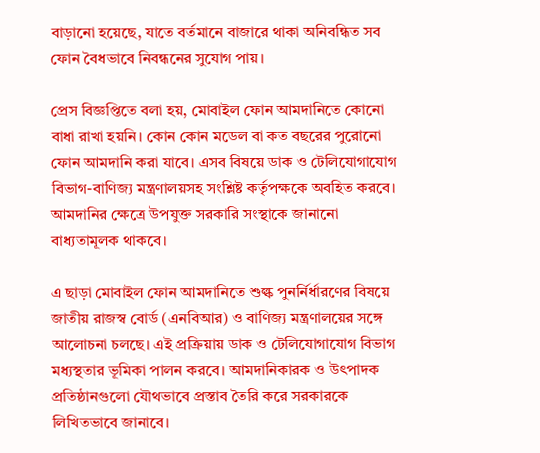বাড়ানো হয়েছে, যাতে বর্তমানে বাজারে থাকা অনিবন্ধিত সব ফোন বৈধভাবে নিবন্ধনের সুযোগ পায়।

প্রেস বিজ্ঞপ্তিতে বলা হয়, মোবাইল ফোন আমদানিতে কোনো বাধা রাখা হয়নি। কোন কোন মডেল বা কত বছরের পুরোনো ফোন আমদানি করা যাবে। এসব বিষয়ে ডাক ও টেলিযোগাযোগ বিভাগ-বাণিজ্য মন্ত্রণালয়সহ সংশ্লিষ্ট কর্তৃপক্ষকে অবহিত করবে। আমদানির ক্ষেত্রে উপযুক্ত সরকারি সংস্থাকে জানানো বাধ্যতামূলক থাকবে।

এ ছাড়া মোবাইল ফোন আমদানিতে শুল্ক পুনর্নির্ধারণের বিষয়ে জাতীয় রাজস্ব বোর্ড (এনবিআর) ও বাণিজ্য মন্ত্রণালয়ের সঙ্গে আলোচনা চলছে। এই প্রক্রিয়ায় ডাক ও টেলিযোগাযোগ বিভাগ মধ্যস্থতার ভূমিকা পালন করবে। আমদানিকারক ও উৎপাদক প্রতিষ্ঠানগুলো যৌথভাবে প্রস্তাব তৈরি করে সরকারকে লিখিতভাবে জানাবে।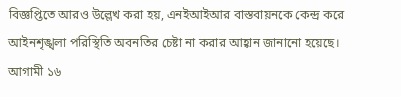বিজ্ঞপ্তিতে আরও উল্লেখ করা হয়, এনইআইআর বাস্তবায়নকে কেন্দ্র করে আইনশৃঙ্খলা পরিস্থিতি অবনতির চেষ্টা না করার আহ্বান জানানো হয়েছে। আগামী ১৬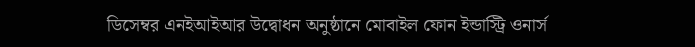ডিসেম্বর এনইআইআর উদ্বোধন অনুষ্ঠানে মোবাইল ফোন ইন্ডাস্ট্রি ওনার্স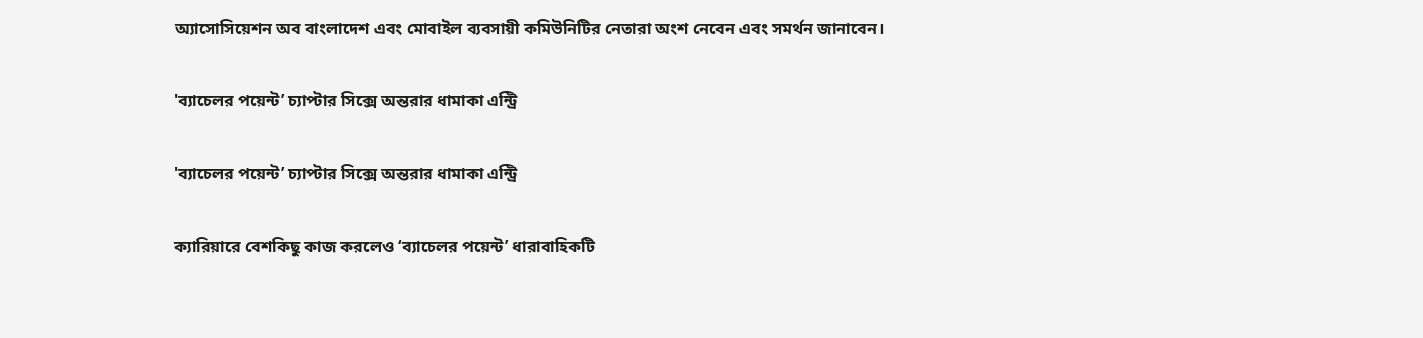অ্যাসোসিয়েশন অব বাংলাদেশ এবং মোবাইল ব্যবসায়ী কমিউনিটির নেতারা অংশ নেবেন এবং সমর্থন জানাবেন।

'ব্যাচেলর পয়েন্ট’ চ্যাপ্টার সিক্সে অন্তরার ধামাকা এন্ট্রি

'ব্যাচেলর পয়েন্ট’ চ্যাপ্টার সিক্সে অন্তরার ধামাকা এন্ট্রি

ক্যারিয়ারে বেশকিছু কাজ করলেও ‘ব্যাচেলর পয়েন্ট’ ধারাবাহিকটি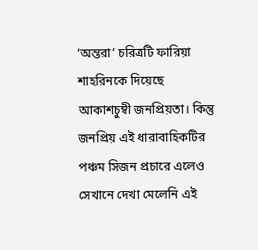‘অন্তরা’ চরিত্রটি ফারিয়া শাহরিনকে দিয়েছে আকাশচুম্বী জনপ্রিয়তা। কিন্তু জনপ্রিয় এই ধারাবাহিকটির পঞ্চম সিজন প্রচারে এলেও সেখানে দেখা মেলেনি এই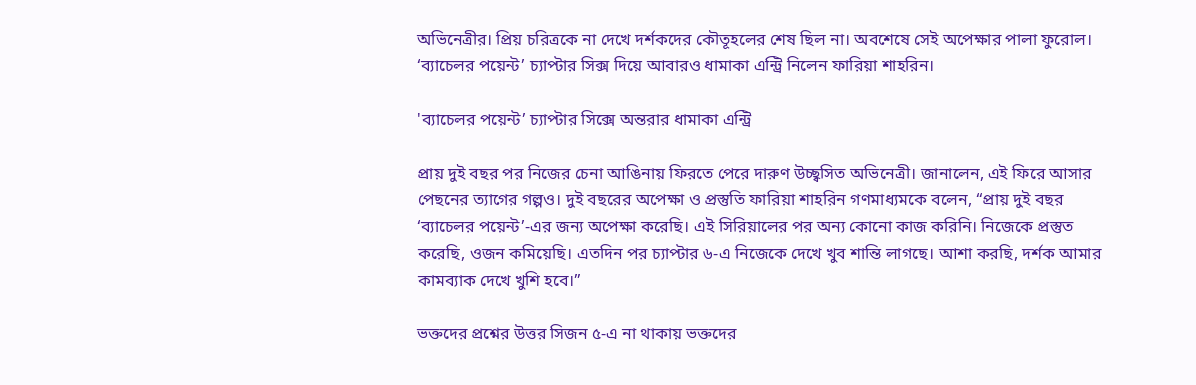অভিনেত্রীর। প্রিয় চরিত্রকে না দেখে দর্শকদের কৌতূহলের শেষ ছিল না। অবশেষে সেই অপেক্ষার পালা ফুরোল। ‘ব্যাচেলর পয়েন্ট’ চ্যাপ্টার সিক্স দিয়ে আবারও ধামাকা এন্ট্রি নিলেন ফারিয়া শাহরিন।

'ব্যাচেলর পয়েন্ট’ চ্যাপ্টার সিক্সে অন্তরার ধামাকা এন্ট্রি

প্রায় দুই বছর পর নিজের চেনা আঙিনায় ফিরতে পেরে দারুণ উচ্ছ্বসিত অভিনেত্রী। জানালেন, এই ফিরে আসার পেছনের ত্যাগের গল্পও। দুই বছরের অপেক্ষা ও প্রস্তুতি ফারিয়া শাহরিন গণমাধ্যমকে বলেন, “প্রায় দুই বছর ‘ব্যাচেলর পয়েন্ট’-এর জন্য অপেক্ষা করেছি। এই সিরিয়ালের পর অন্য কোনো কাজ করিনি। নিজেকে প্রস্তুত করেছি, ওজন কমিয়েছি। এতদিন পর চ্যাপ্টার ৬-এ নিজেকে দেখে খুব শান্তি লাগছে। আশা করছি, দর্শক আমার কামব্যাক দেখে খুশি হবে।”

ভক্তদের প্রশ্নের উত্তর সিজন ৫-এ না থাকায় ভক্তদের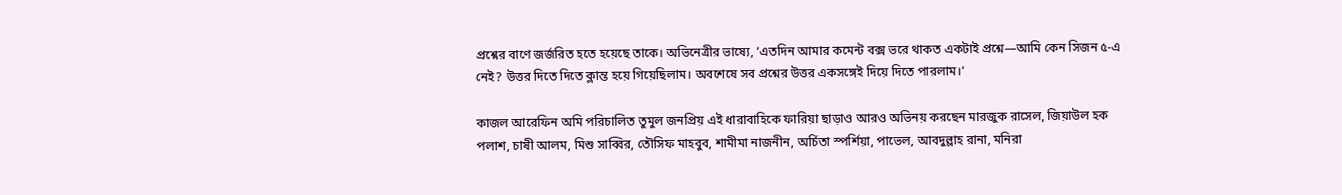প্রশ্নের বাণে জর্জরিত হতে হয়েছে তাকে। অভিনেত্রীর ভাষ্যে, ‘এতদিন আমার কমেন্ট বক্স ভরে থাকত একটাই প্রশ্নে—আমি কেন সিজন ৫-এ নেই? উত্তর দিতে দিতে ক্লান্ত হয়ে গিয়েছিলাম। অবশেষে সব প্রশ্নের উত্তর একসঙ্গেই দিয়ে দিতে পারলাম।’

কাজল আরেফিন অমি পরিচালিত তুমুল জনপ্রিয় এই ধারাবাহিকে ফারিয়া ছাড়াও আরও অভিনয় করছেন মারজুক রাসেল, জিয়াউল হক পলাশ, চাষী আলম, মিশু সাব্বির, তৌসিফ মাহবুব, শামীমা নাজনীন, অর্চিতা স্পর্শিয়া, পাভেল, আবদুল্লাহ রানা, মনিরা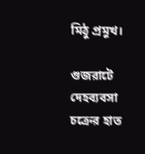মিঠু প্রমুখ।

গুজরাটে দেহব্যবসা চক্রের হাত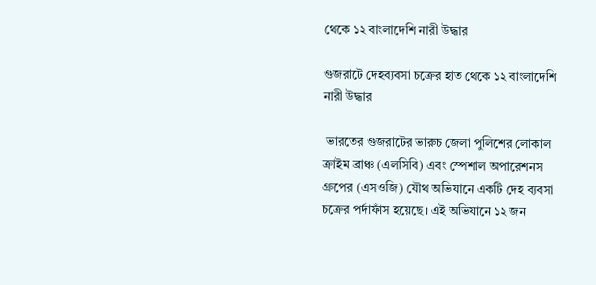থেকে ১২ বাংলাদেশি নারী উদ্ধার

গুজরাটে দেহব্যবসা চক্রের হাত থেকে ১২ বাংলাদেশি নারী উদ্ধার

 ভারতের গুজরাটের ভারুচ জেলা পুলিশের লোকাল ক্রাইম ব্রাঞ্চ (এলসিবি) এবং স্পেশাল অপারেশনস গ্রুপের (এসওজি) যৌথ অভিযানে একটি দেহ ব্যবসা চক্রের পর্দাফাঁস হয়েছে। এই অভিযানে ১২ জন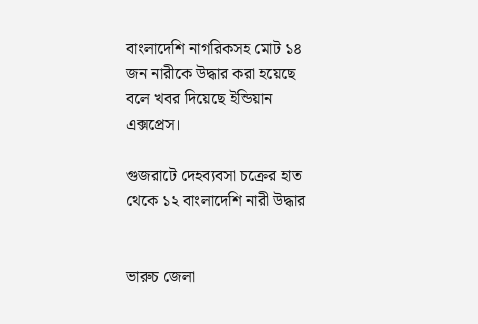বাংলাদেশি নাগরিকসহ মোট ১৪ জন নারীকে উদ্ধার করা হয়েছে বলে খবর দিয়েছে ইন্ডিয়ান এক্সপ্রেস।

গুজরাটে দেহব্যবসা চক্রের হাত থেকে ১২ বাংলাদেশি নারী উদ্ধার


ভারুচ জেলা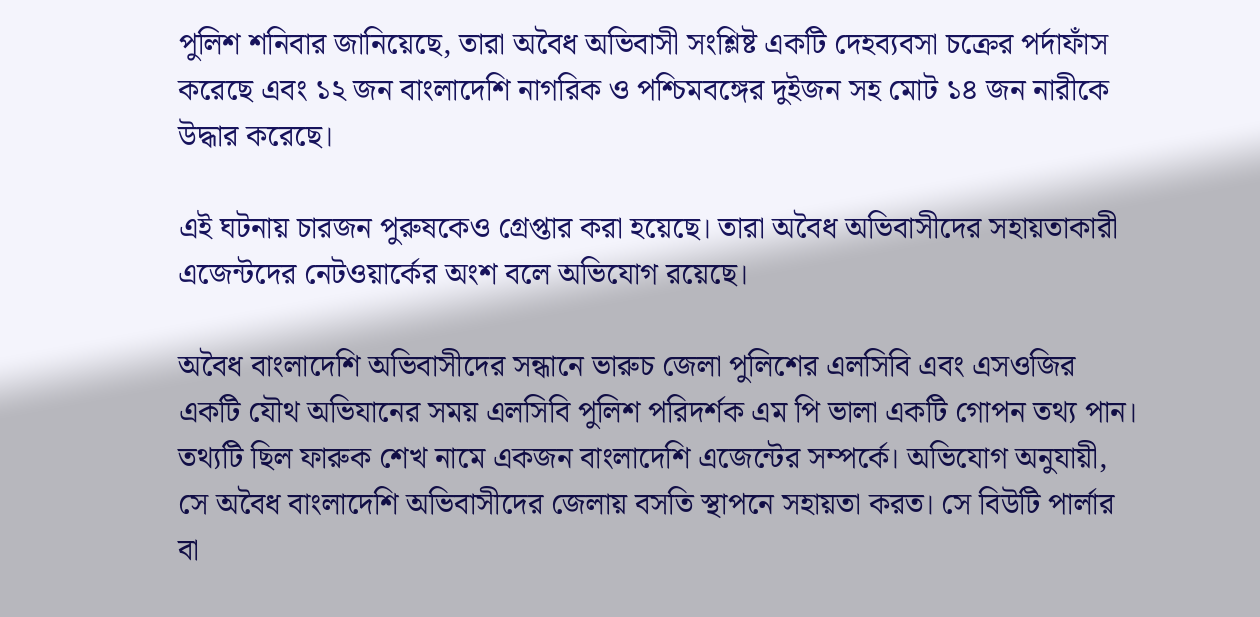পুলিশ শনিবার জানিয়েছে, তারা অবৈধ অভিবাসী সংশ্লিষ্ট একটি দেহব্যবসা চক্রের পর্দাফাঁস করেছে এবং ১২ জন বাংলাদেশি নাগরিক ও পশ্চিমবঙ্গের দুইজন সহ মোট ১৪ জন নারীকে উদ্ধার করেছে।

এই ঘটনায় চারজন পুরুষকেও গ্রেপ্তার করা হয়েছে। তারা অবৈধ অভিবাসীদের সহায়তাকারী এজেন্টদের নেটওয়ার্কের অংশ বলে অভিযোগ রয়েছে।

অবৈধ বাংলাদেশি অভিবাসীদের সন্ধানে ভারুচ জেলা পুলিশের এলসিবি এবং এসওজির একটি যৌথ অভিযানের সময় এলসিবি পুলিশ পরিদর্শক এম পি ভালা একটি গোপন তথ্য পান। তথ্যটি ছিল ফারুক শেখ নামে একজন বাংলাদেশি এজেন্টের সম্পর্কে। অভিযোগ অনুযায়ী, সে অবৈধ বাংলাদেশি অভিবাসীদের জেলায় বসতি স্থাপনে সহায়তা করত। সে বিউটি পার্লার বা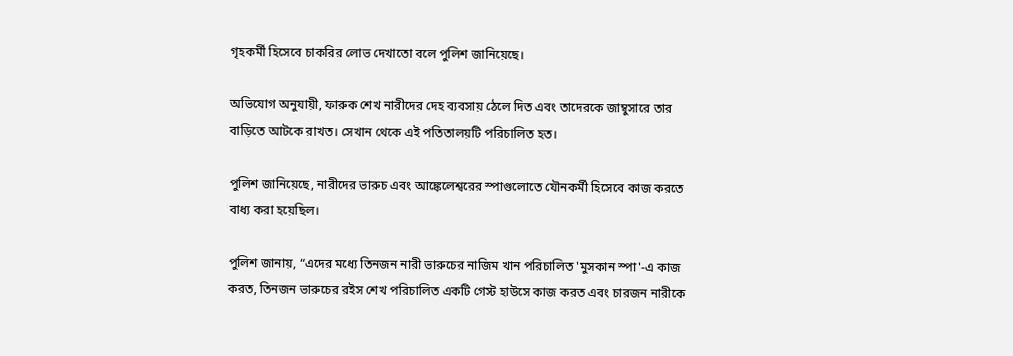গৃহকর্মী হিসেবে চাকরির লোভ দেখাতো বলে পুলিশ জানিয়েছে।

অভিযোগ অনুযায়ী, ফারুক শেখ নারীদের দেহ ব্যবসায় ঠেলে দিত এবং তাদেরকে জাম্বুসারে তার বাড়িতে আটকে রাখত। সেখান থেকে এই পতিতালয়টি পরিচালিত হত।

পুলিশ জানিয়েছে, নারীদের ভারুচ এবং আঙ্কেলেশ্বরের স্পাগুলোতে যৌনকর্মী হিসেবে কাজ করতে বাধ্য করা হয়েছিল।

পুলিশ জানায়, “এদের মধ্যে তিনজন নারী ভারুচের নাজিম খান পরিচালিত 'মুসকান স্পা'-এ কাজ করত, তিনজন ভারুচের রইস শেখ পরিচালিত একটি গেস্ট হাউসে কাজ করত এবং চারজন নারীকে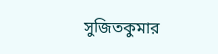সুজিতকুমার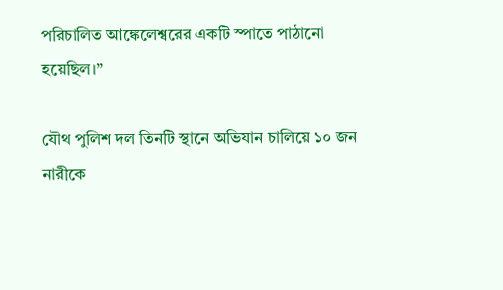পরিচালিত আঙ্কেলেশ্বরের একটি স্পাতে পাঠানো হয়েছিল।”

যৌথ পুলিশ দল তিনটি স্থানে অভিযান চালিয়ে ১০ জন নারীকে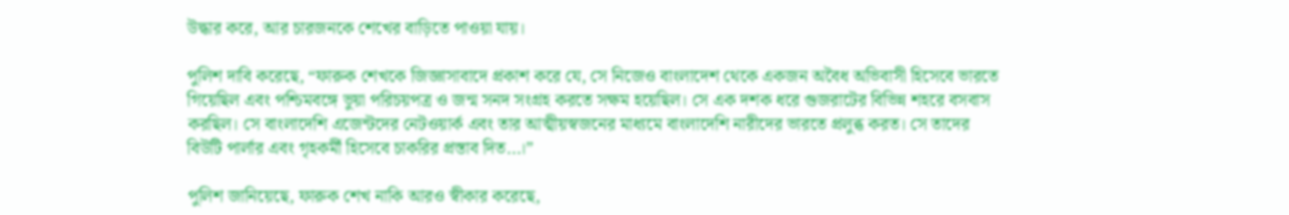উদ্ধার করে, আর চারজনকে শেখের বাড়িতে পাওয়া যায়।

পুলিশ দাবি করেছে, “ফারুক শেখকে জিজ্ঞাসাবাদে প্রকাশ করে যে, সে নিজেও বাংলাদেশ থেকে একজন অবৈধ অভিবাসী হিসেবে ভারতে গিয়েছিল এবং পশ্চিমবঙ্গে ভুয়া পরিচয়পত্র ও জন্ম সনদ সংগ্রহ করতে সক্ষম হয়েছিল। সে এক দশক ধরে গুজরাটের বিভিন্ন শহরে বসবাস করছিল। সে বাংলাদেশি এজেন্টদের নেটওয়ার্ক এবং তার আত্মীয়স্বজনের মাধ্যমে বাংলাদেশি নারীদের ভারতে প্রলুব্ধ করত। সে তাদের বিউটি পার্লার এবং গৃহকর্মী হিসেবে চাকরির প্রস্তাব দিত...।”

পুলিশ জানিয়েছে, ফারুক শেখ নাকি আরও স্বীকার করেছে,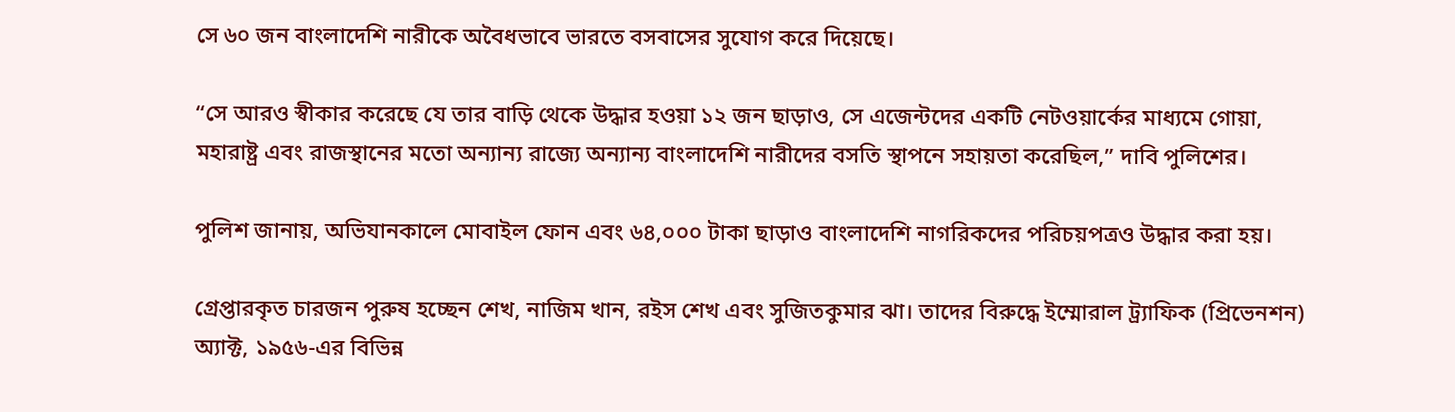সে ৬০ জন বাংলাদেশি নারীকে অবৈধভাবে ভারতে বসবাসের সুযোগ করে দিয়েছে।

“সে আরও স্বীকার করেছে যে তার বাড়ি থেকে উদ্ধার হওয়া ১২ জন ছাড়াও, সে এজেন্টদের একটি নেটওয়ার্কের মাধ্যমে গোয়া, মহারাষ্ট্র এবং রাজস্থানের মতো অন্যান্য রাজ্যে অন্যান্য বাংলাদেশি নারীদের বসতি স্থাপনে সহায়তা করেছিল,” দাবি পুলিশের।

পুলিশ জানায়, অভিযানকালে মোবাইল ফোন এবং ৬৪,০০০ টাকা ছাড়াও বাংলাদেশি নাগরিকদের পরিচয়পত্রও উদ্ধার করা হয়।

গ্রেপ্তারকৃত চারজন পুরুষ হচ্ছেন শেখ, নাজিম খান, রইস শেখ এবং সুজিতকুমার ঝা। তাদের বিরুদ্ধে ইম্মোরাল ট্র্যাফিক (প্রিভেনশন) অ্যাক্ট, ১৯৫৬-এর বিভিন্ন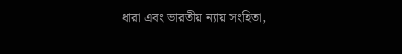ধারা এবং ভারতীয় ন্যায় সংহিতা,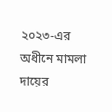২০২৩-এর অধীনে মামলা দায়ের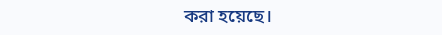করা হয়েছে।